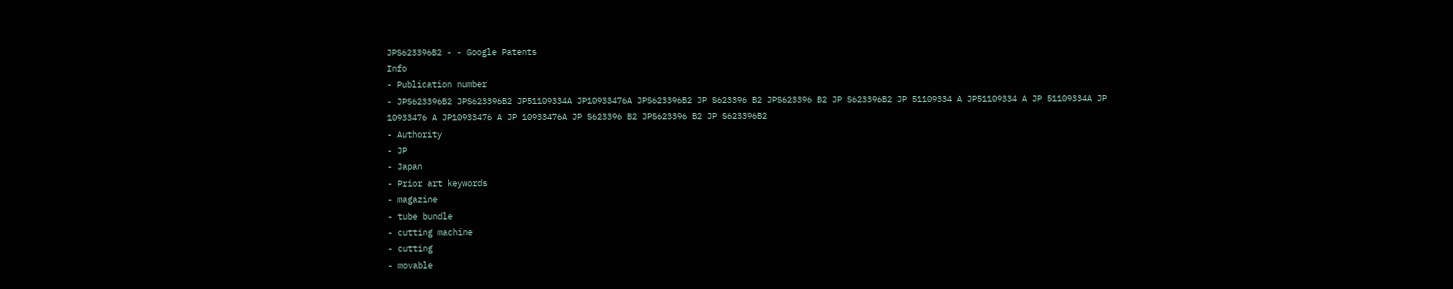JPS623396B2 - - Google Patents
Info
- Publication number
- JPS623396B2 JPS623396B2 JP51109334A JP10933476A JPS623396B2 JP S623396 B2 JPS623396 B2 JP S623396B2 JP 51109334 A JP51109334 A JP 51109334A JP 10933476 A JP10933476 A JP 10933476A JP S623396 B2 JPS623396 B2 JP S623396B2
- Authority
- JP
- Japan
- Prior art keywords
- magazine
- tube bundle
- cutting machine
- cutting
- movable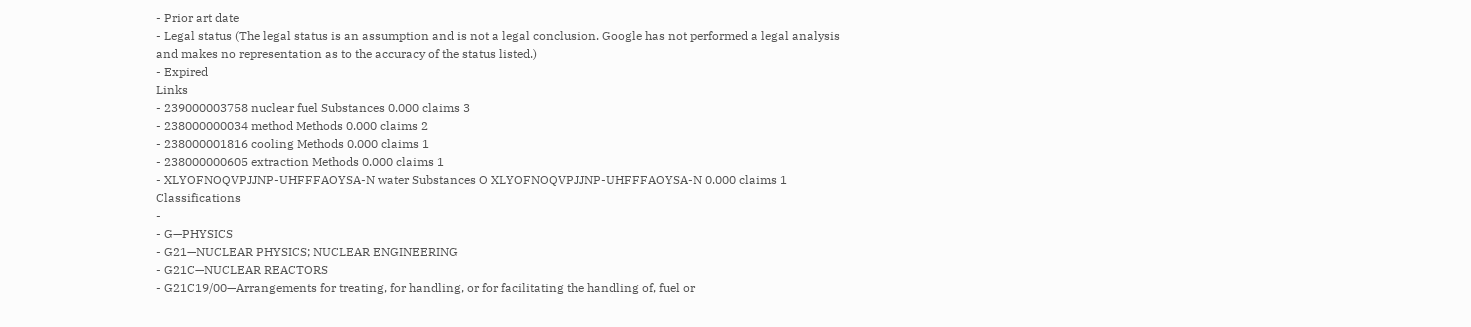- Prior art date
- Legal status (The legal status is an assumption and is not a legal conclusion. Google has not performed a legal analysis and makes no representation as to the accuracy of the status listed.)
- Expired
Links
- 239000003758 nuclear fuel Substances 0.000 claims 3
- 238000000034 method Methods 0.000 claims 2
- 238000001816 cooling Methods 0.000 claims 1
- 238000000605 extraction Methods 0.000 claims 1
- XLYOFNOQVPJJNP-UHFFFAOYSA-N water Substances O XLYOFNOQVPJJNP-UHFFFAOYSA-N 0.000 claims 1
Classifications
-
- G—PHYSICS
- G21—NUCLEAR PHYSICS; NUCLEAR ENGINEERING
- G21C—NUCLEAR REACTORS
- G21C19/00—Arrangements for treating, for handling, or for facilitating the handling of, fuel or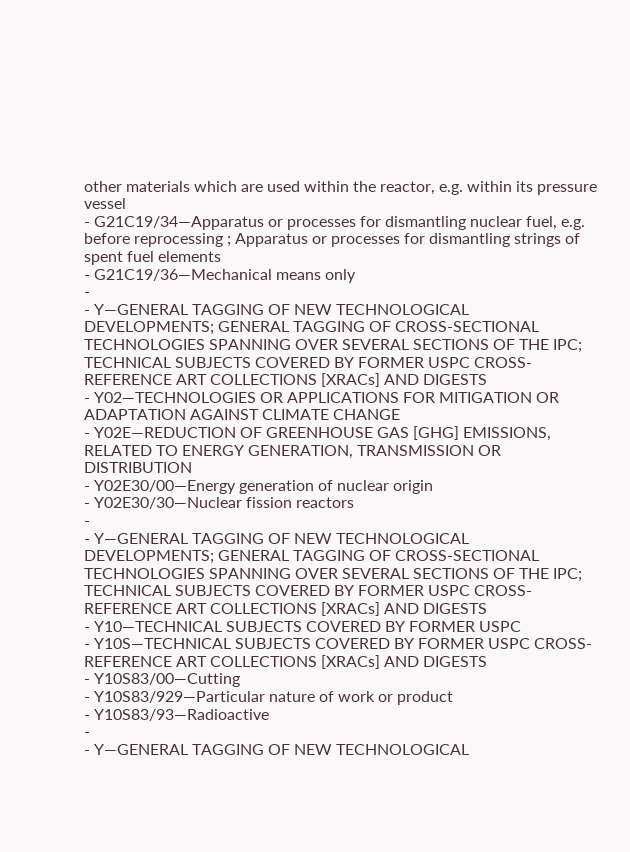other materials which are used within the reactor, e.g. within its pressure vessel
- G21C19/34—Apparatus or processes for dismantling nuclear fuel, e.g. before reprocessing ; Apparatus or processes for dismantling strings of spent fuel elements
- G21C19/36—Mechanical means only
-
- Y—GENERAL TAGGING OF NEW TECHNOLOGICAL DEVELOPMENTS; GENERAL TAGGING OF CROSS-SECTIONAL TECHNOLOGIES SPANNING OVER SEVERAL SECTIONS OF THE IPC; TECHNICAL SUBJECTS COVERED BY FORMER USPC CROSS-REFERENCE ART COLLECTIONS [XRACs] AND DIGESTS
- Y02—TECHNOLOGIES OR APPLICATIONS FOR MITIGATION OR ADAPTATION AGAINST CLIMATE CHANGE
- Y02E—REDUCTION OF GREENHOUSE GAS [GHG] EMISSIONS, RELATED TO ENERGY GENERATION, TRANSMISSION OR DISTRIBUTION
- Y02E30/00—Energy generation of nuclear origin
- Y02E30/30—Nuclear fission reactors
-
- Y—GENERAL TAGGING OF NEW TECHNOLOGICAL DEVELOPMENTS; GENERAL TAGGING OF CROSS-SECTIONAL TECHNOLOGIES SPANNING OVER SEVERAL SECTIONS OF THE IPC; TECHNICAL SUBJECTS COVERED BY FORMER USPC CROSS-REFERENCE ART COLLECTIONS [XRACs] AND DIGESTS
- Y10—TECHNICAL SUBJECTS COVERED BY FORMER USPC
- Y10S—TECHNICAL SUBJECTS COVERED BY FORMER USPC CROSS-REFERENCE ART COLLECTIONS [XRACs] AND DIGESTS
- Y10S83/00—Cutting
- Y10S83/929—Particular nature of work or product
- Y10S83/93—Radioactive
-
- Y—GENERAL TAGGING OF NEW TECHNOLOGICAL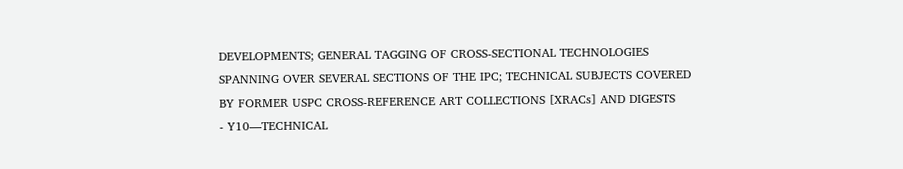DEVELOPMENTS; GENERAL TAGGING OF CROSS-SECTIONAL TECHNOLOGIES SPANNING OVER SEVERAL SECTIONS OF THE IPC; TECHNICAL SUBJECTS COVERED BY FORMER USPC CROSS-REFERENCE ART COLLECTIONS [XRACs] AND DIGESTS
- Y10—TECHNICAL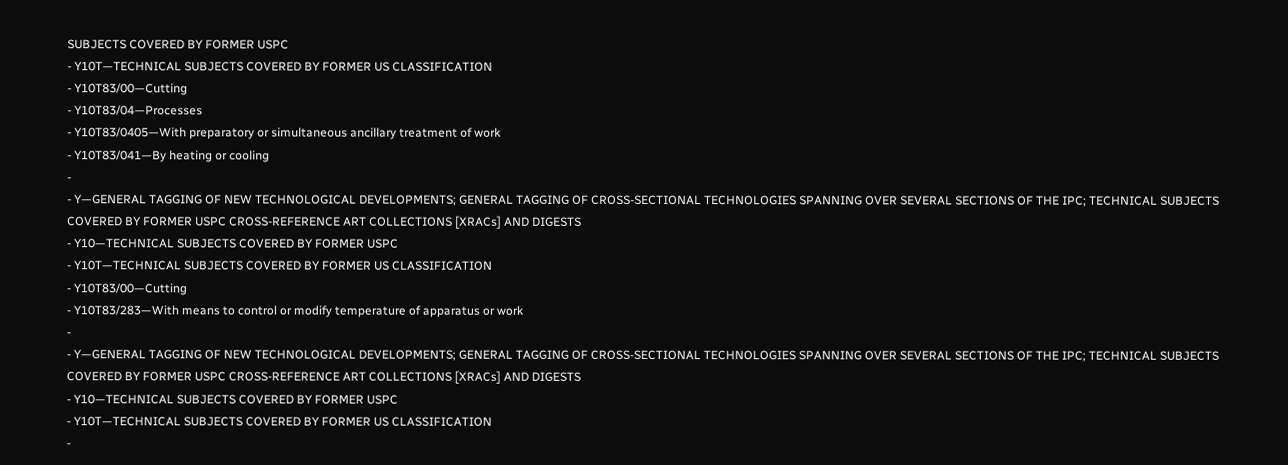SUBJECTS COVERED BY FORMER USPC
- Y10T—TECHNICAL SUBJECTS COVERED BY FORMER US CLASSIFICATION
- Y10T83/00—Cutting
- Y10T83/04—Processes
- Y10T83/0405—With preparatory or simultaneous ancillary treatment of work
- Y10T83/041—By heating or cooling
-
- Y—GENERAL TAGGING OF NEW TECHNOLOGICAL DEVELOPMENTS; GENERAL TAGGING OF CROSS-SECTIONAL TECHNOLOGIES SPANNING OVER SEVERAL SECTIONS OF THE IPC; TECHNICAL SUBJECTS COVERED BY FORMER USPC CROSS-REFERENCE ART COLLECTIONS [XRACs] AND DIGESTS
- Y10—TECHNICAL SUBJECTS COVERED BY FORMER USPC
- Y10T—TECHNICAL SUBJECTS COVERED BY FORMER US CLASSIFICATION
- Y10T83/00—Cutting
- Y10T83/283—With means to control or modify temperature of apparatus or work
-
- Y—GENERAL TAGGING OF NEW TECHNOLOGICAL DEVELOPMENTS; GENERAL TAGGING OF CROSS-SECTIONAL TECHNOLOGIES SPANNING OVER SEVERAL SECTIONS OF THE IPC; TECHNICAL SUBJECTS COVERED BY FORMER USPC CROSS-REFERENCE ART COLLECTIONS [XRACs] AND DIGESTS
- Y10—TECHNICAL SUBJECTS COVERED BY FORMER USPC
- Y10T—TECHNICAL SUBJECTS COVERED BY FORMER US CLASSIFICATION
-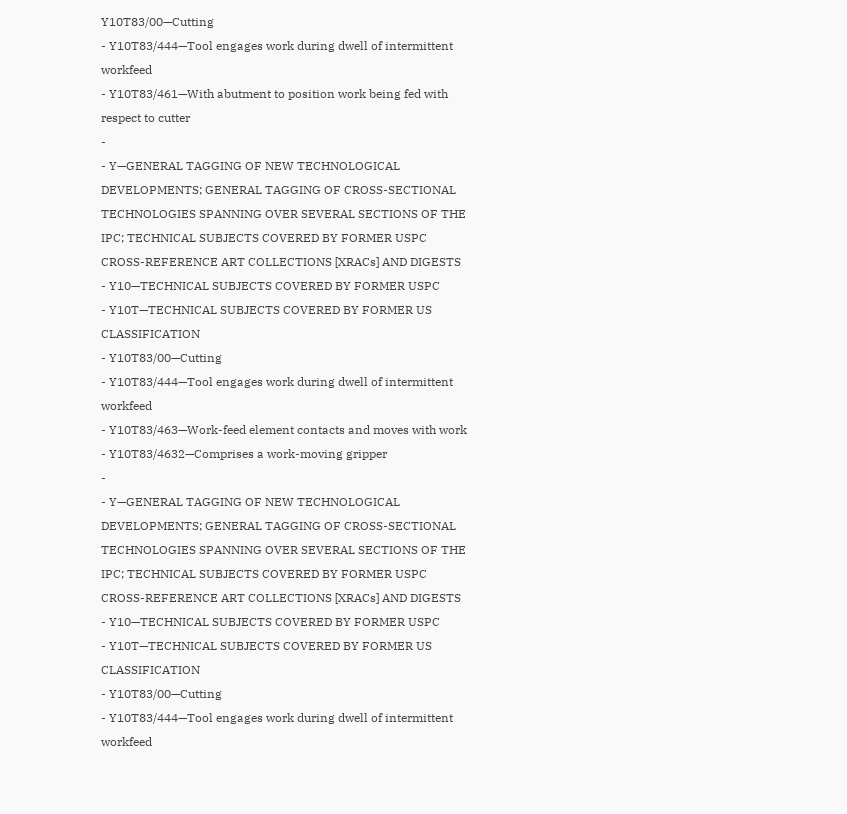Y10T83/00—Cutting
- Y10T83/444—Tool engages work during dwell of intermittent workfeed
- Y10T83/461—With abutment to position work being fed with respect to cutter
-
- Y—GENERAL TAGGING OF NEW TECHNOLOGICAL DEVELOPMENTS; GENERAL TAGGING OF CROSS-SECTIONAL TECHNOLOGIES SPANNING OVER SEVERAL SECTIONS OF THE IPC; TECHNICAL SUBJECTS COVERED BY FORMER USPC CROSS-REFERENCE ART COLLECTIONS [XRACs] AND DIGESTS
- Y10—TECHNICAL SUBJECTS COVERED BY FORMER USPC
- Y10T—TECHNICAL SUBJECTS COVERED BY FORMER US CLASSIFICATION
- Y10T83/00—Cutting
- Y10T83/444—Tool engages work during dwell of intermittent workfeed
- Y10T83/463—Work-feed element contacts and moves with work
- Y10T83/4632—Comprises a work-moving gripper
-
- Y—GENERAL TAGGING OF NEW TECHNOLOGICAL DEVELOPMENTS; GENERAL TAGGING OF CROSS-SECTIONAL TECHNOLOGIES SPANNING OVER SEVERAL SECTIONS OF THE IPC; TECHNICAL SUBJECTS COVERED BY FORMER USPC CROSS-REFERENCE ART COLLECTIONS [XRACs] AND DIGESTS
- Y10—TECHNICAL SUBJECTS COVERED BY FORMER USPC
- Y10T—TECHNICAL SUBJECTS COVERED BY FORMER US CLASSIFICATION
- Y10T83/00—Cutting
- Y10T83/444—Tool engages work during dwell of intermittent workfeed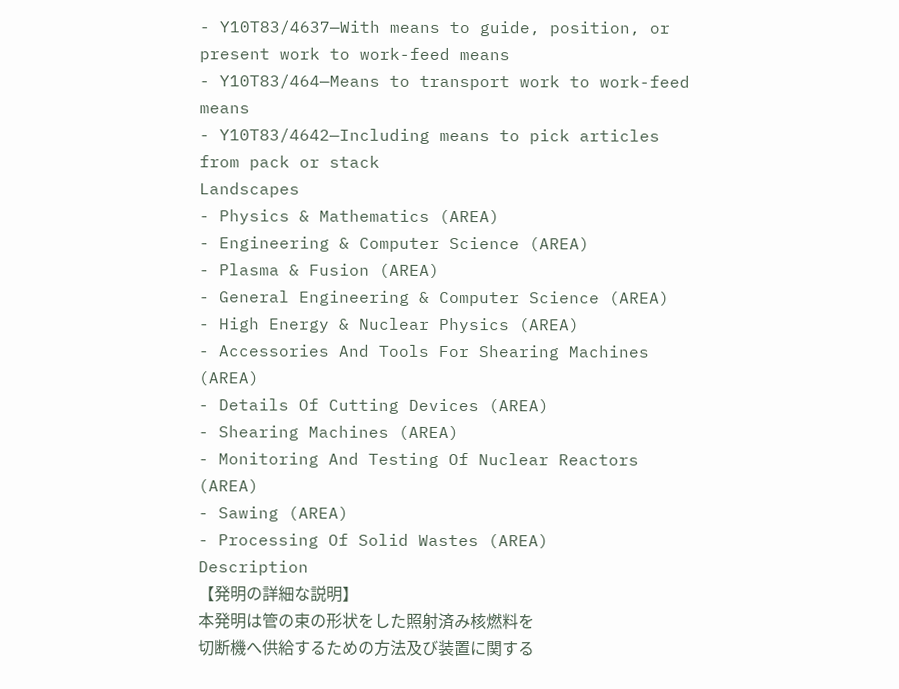- Y10T83/4637—With means to guide, position, or present work to work-feed means
- Y10T83/464—Means to transport work to work-feed means
- Y10T83/4642—Including means to pick articles from pack or stack
Landscapes
- Physics & Mathematics (AREA)
- Engineering & Computer Science (AREA)
- Plasma & Fusion (AREA)
- General Engineering & Computer Science (AREA)
- High Energy & Nuclear Physics (AREA)
- Accessories And Tools For Shearing Machines (AREA)
- Details Of Cutting Devices (AREA)
- Shearing Machines (AREA)
- Monitoring And Testing Of Nuclear Reactors (AREA)
- Sawing (AREA)
- Processing Of Solid Wastes (AREA)
Description
【発明の詳細な説明】
本発明は管の束の形状をした照射済み核燃料を
切断機へ供給するための方法及び装置に関する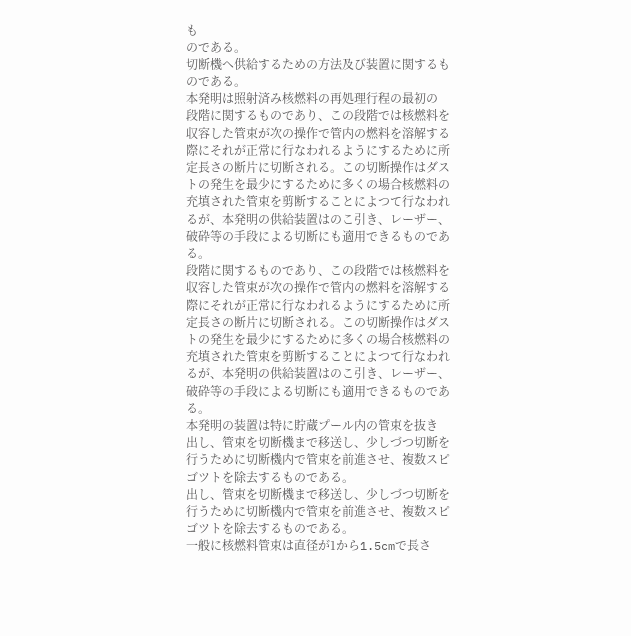も
のである。
切断機へ供給するための方法及び装置に関するも
のである。
本発明は照射済み核燃料の再処理行程の最初の
段階に関するものであり、この段階では核燃料を
収容した管束が次の操作で管内の燃料を溶解する
際にそれが正常に行なわれるようにするために所
定長さの断片に切断される。この切断操作はダス
トの発生を最少にするために多くの場合核燃料の
充填された管束を剪断することによつて行なわれ
るが、本発明の供給装置はのこ引き、レーザー、
破砕等の手段による切断にも適用できるものであ
る。
段階に関するものであり、この段階では核燃料を
収容した管束が次の操作で管内の燃料を溶解する
際にそれが正常に行なわれるようにするために所
定長さの断片に切断される。この切断操作はダス
トの発生を最少にするために多くの場合核燃料の
充填された管束を剪断することによつて行なわれ
るが、本発明の供給装置はのこ引き、レーザー、
破砕等の手段による切断にも適用できるものであ
る。
本発明の装置は特に貯蔵プール内の管束を抜き
出し、管束を切断機まで移送し、少しづつ切断を
行うために切断機内で管束を前進させ、複数スピ
ゴツトを除去するものである。
出し、管束を切断機まで移送し、少しづつ切断を
行うために切断機内で管束を前進させ、複数スピ
ゴツトを除去するものである。
一般に核燃料管束は直径が1から1.5cmで長さ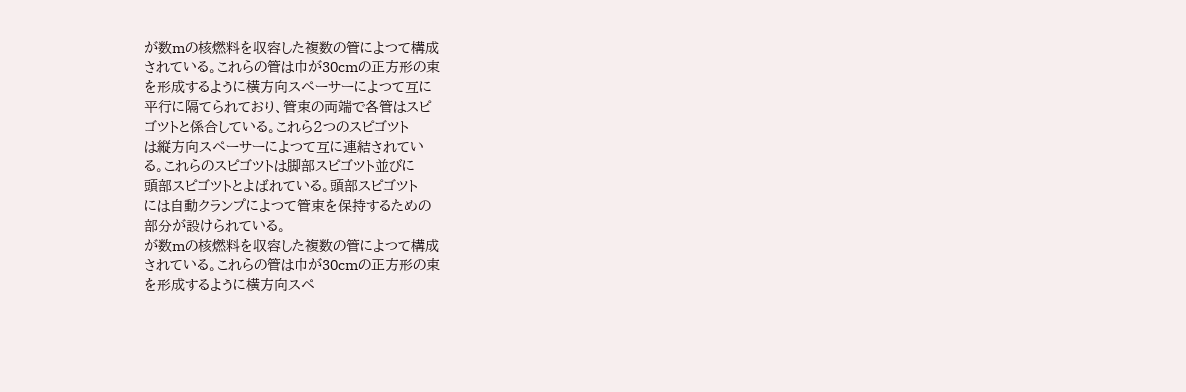が数mの核燃料を収容した複数の管によつて構成
されている。これらの管は巾が30cmの正方形の束
を形成するように横方向スペーサーによつて互に
平行に隔てられており、管束の両端で各管はスピ
ゴツトと係合している。これら2つのスピゴツト
は縦方向スペーサーによつて互に連結されてい
る。これらのスピゴツトは脚部スピゴツト並びに
頭部スピゴツトとよばれている。頭部スピゴツト
には自動クランプによつて管束を保持するための
部分が設けられている。
が数mの核燃料を収容した複数の管によつて構成
されている。これらの管は巾が30cmの正方形の束
を形成するように横方向スペ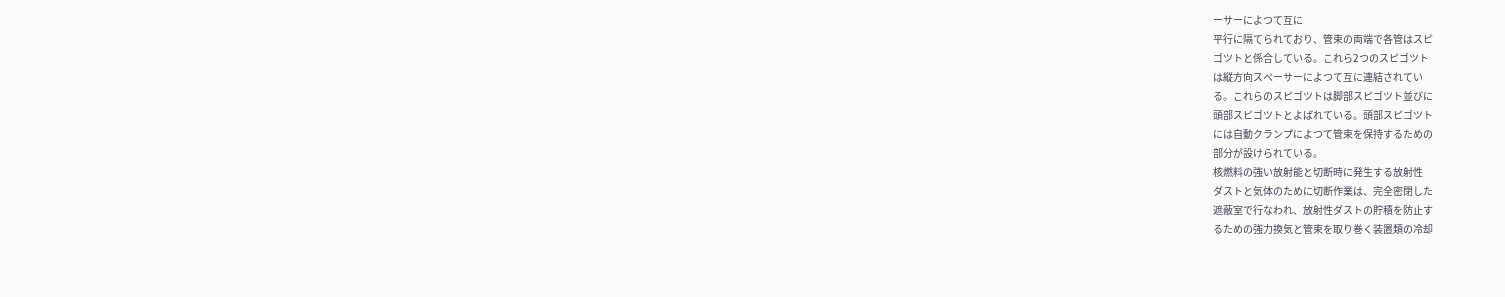ーサーによつて互に
平行に隔てられており、管束の両端で各管はスピ
ゴツトと係合している。これら2つのスピゴツト
は縦方向スペーサーによつて互に連結されてい
る。これらのスピゴツトは脚部スピゴツト並びに
頭部スピゴツトとよばれている。頭部スピゴツト
には自動クランプによつて管束を保持するための
部分が設けられている。
核燃料の強い放射能と切断時に発生する放射性
ダストと気体のために切断作業は、完全密閉した
遮蔽室で行なわれ、放射性ダストの貯積を防止す
るための強力換気と管束を取り巻く装置類の冷却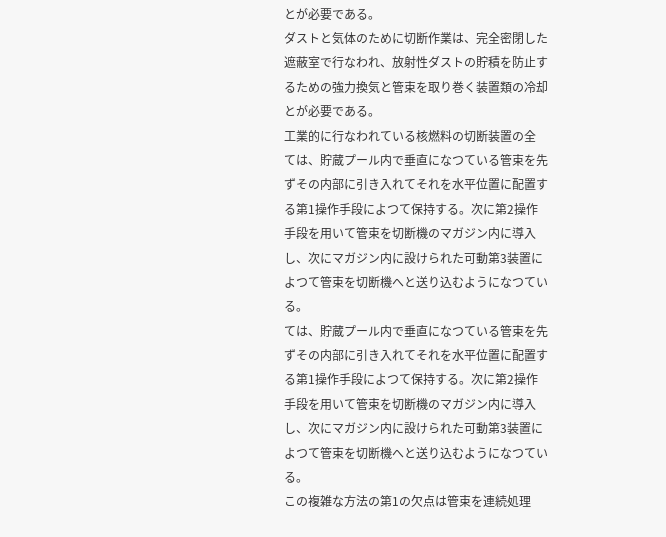とが必要である。
ダストと気体のために切断作業は、完全密閉した
遮蔽室で行なわれ、放射性ダストの貯積を防止す
るための強力換気と管束を取り巻く装置類の冷却
とが必要である。
工業的に行なわれている核燃料の切断装置の全
ては、貯蔵プール内で垂直になつている管束を先
ずその内部に引き入れてそれを水平位置に配置す
る第1操作手段によつて保持する。次に第2操作
手段を用いて管束を切断機のマガジン内に導入
し、次にマガジン内に設けられた可動第3装置に
よつて管束を切断機へと送り込むようになつてい
る。
ては、貯蔵プール内で垂直になつている管束を先
ずその内部に引き入れてそれを水平位置に配置す
る第1操作手段によつて保持する。次に第2操作
手段を用いて管束を切断機のマガジン内に導入
し、次にマガジン内に設けられた可動第3装置に
よつて管束を切断機へと送り込むようになつてい
る。
この複雑な方法の第1の欠点は管束を連続処理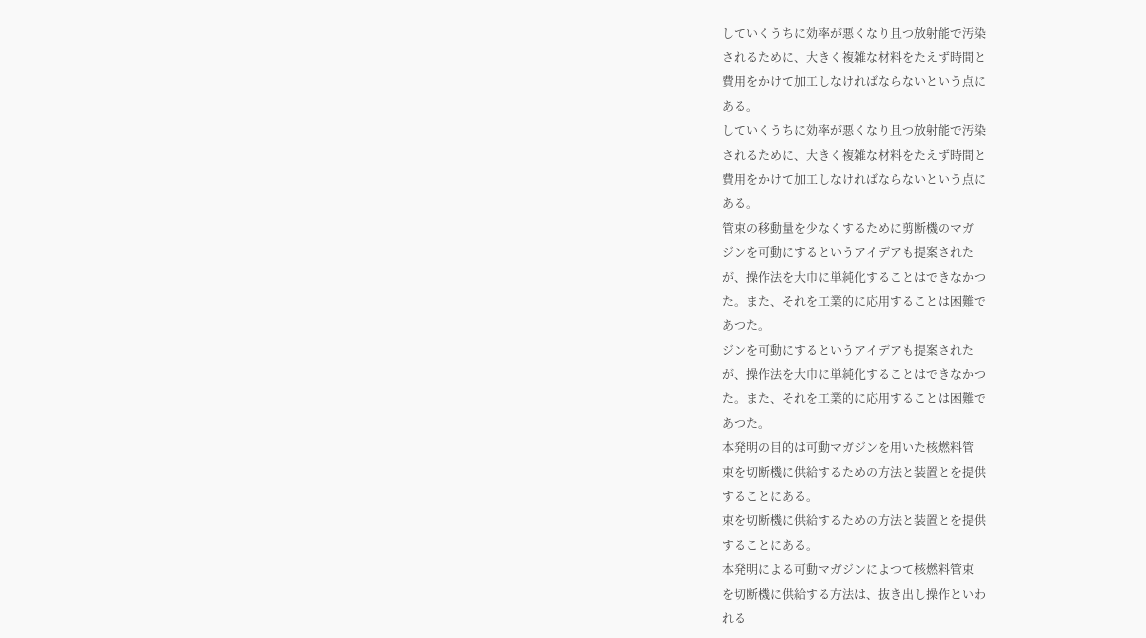していくうちに効率が悪くなり且つ放射能で汚染
されるために、大きく複雑な材料をたえず時間と
費用をかけて加工しなければならないという点に
ある。
していくうちに効率が悪くなり且つ放射能で汚染
されるために、大きく複雑な材料をたえず時間と
費用をかけて加工しなければならないという点に
ある。
管束の移動量を少なくするために剪断機のマガ
ジンを可動にするというアイデアも提案された
が、操作法を大巾に単純化することはできなかつ
た。また、それを工業的に応用することは困難で
あつた。
ジンを可動にするというアイデアも提案された
が、操作法を大巾に単純化することはできなかつ
た。また、それを工業的に応用することは困難で
あつた。
本発明の目的は可動マガジンを用いた核燃料管
束を切断機に供給するための方法と装置とを提供
することにある。
束を切断機に供給するための方法と装置とを提供
することにある。
本発明による可動マガジンによつて核燃料管束
を切断機に供給する方法は、抜き出し操作といわ
れる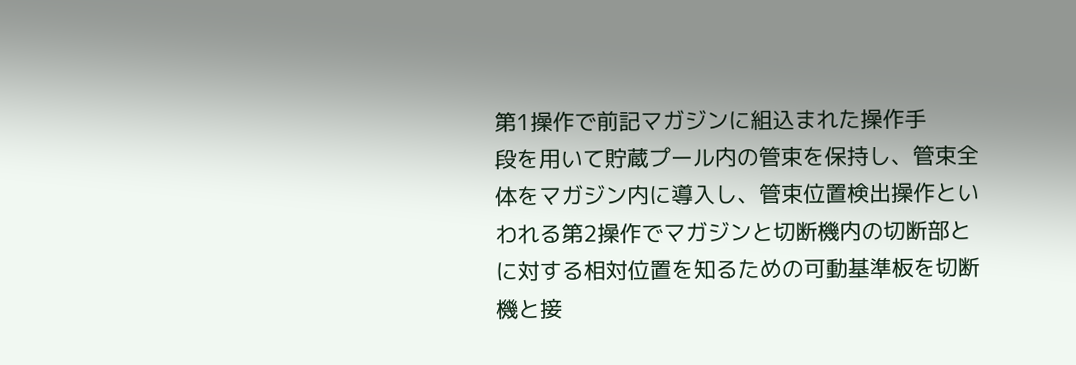第1操作で前記マガジンに組込まれた操作手
段を用いて貯蔵プール内の管束を保持し、管束全
体をマガジン内に導入し、管束位置検出操作とい
われる第2操作でマガジンと切断機内の切断部と
に対する相対位置を知るための可動基準板を切断
機と接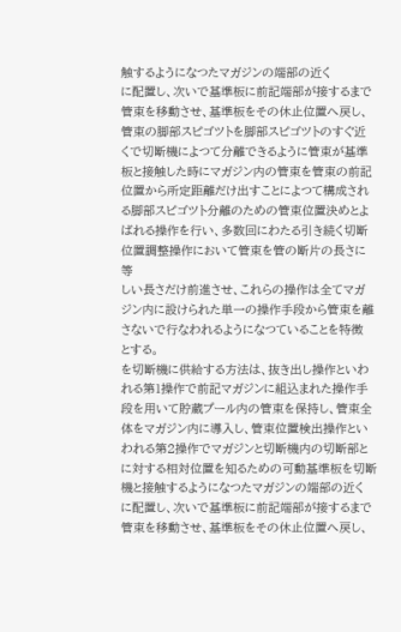触するようになつたマガジンの端部の近く
に配置し、次いで基準板に前記端部が接するまで
管束を移動させ、基準板をその休止位置へ戻し、
管束の脚部スピゴツトを脚部スピゴツトのすぐ近
くで切断機によつて分離できるように管束が基準
板と接触した時にマガジン内の管束を管束の前記
位置から所定距離だけ出すことによつて構成され
る脚部スピゴツト分離のための管束位置決めとよ
ばれる操作を行い、多数回にわたる引き続く切断
位置調整操作において管束を管の断片の長さに等
しい長さだけ前進させ、これらの操作は全てマガ
ジン内に設けられた単一の操作手段から管束を離
さないで行なわれるようになつていることを特徴
とする。
を切断機に供給する方法は、抜き出し操作といわ
れる第1操作で前記マガジンに組込まれた操作手
段を用いて貯蔵プール内の管束を保持し、管束全
体をマガジン内に導入し、管束位置検出操作とい
われる第2操作でマガジンと切断機内の切断部と
に対する相対位置を知るための可動基準板を切断
機と接触するようになつたマガジンの端部の近く
に配置し、次いで基準板に前記端部が接するまで
管束を移動させ、基準板をその休止位置へ戻し、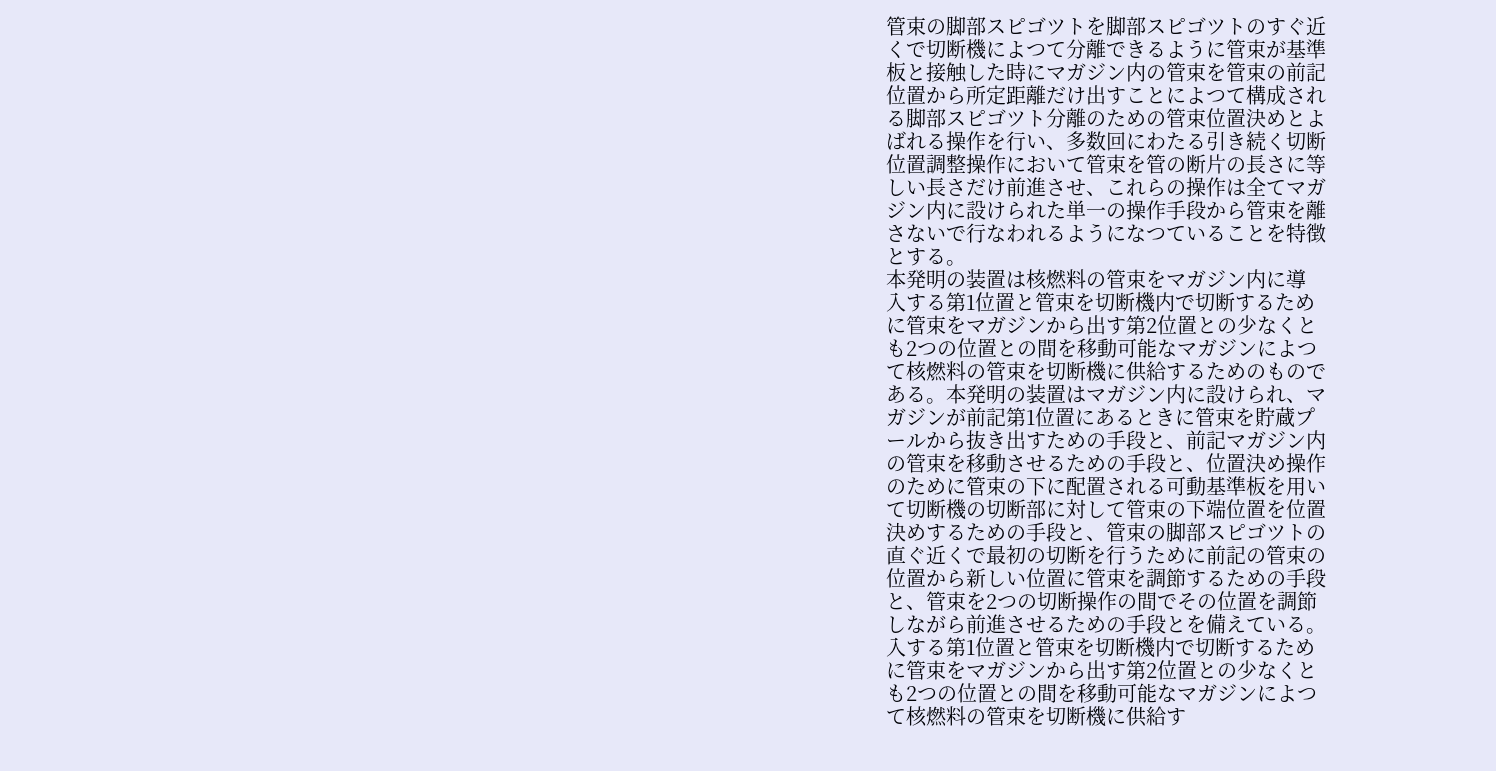管束の脚部スピゴツトを脚部スピゴツトのすぐ近
くで切断機によつて分離できるように管束が基準
板と接触した時にマガジン内の管束を管束の前記
位置から所定距離だけ出すことによつて構成され
る脚部スピゴツト分離のための管束位置決めとよ
ばれる操作を行い、多数回にわたる引き続く切断
位置調整操作において管束を管の断片の長さに等
しい長さだけ前進させ、これらの操作は全てマガ
ジン内に設けられた単一の操作手段から管束を離
さないで行なわれるようになつていることを特徴
とする。
本発明の装置は核燃料の管束をマガジン内に導
入する第1位置と管束を切断機内で切断するため
に管束をマガジンから出す第2位置との少なくと
も2つの位置との間を移動可能なマガジンによつ
て核燃料の管束を切断機に供給するためのもので
ある。本発明の装置はマガジン内に設けられ、マ
ガジンが前記第1位置にあるときに管束を貯蔵プ
ールから抜き出すための手段と、前記マガジン内
の管束を移動させるための手段と、位置決め操作
のために管束の下に配置される可動基準板を用い
て切断機の切断部に対して管束の下端位置を位置
決めするための手段と、管束の脚部スピゴツトの
直ぐ近くで最初の切断を行うために前記の管束の
位置から新しい位置に管束を調節するための手段
と、管束を2つの切断操作の間でその位置を調節
しながら前進させるための手段とを備えている。
入する第1位置と管束を切断機内で切断するため
に管束をマガジンから出す第2位置との少なくと
も2つの位置との間を移動可能なマガジンによつ
て核燃料の管束を切断機に供給す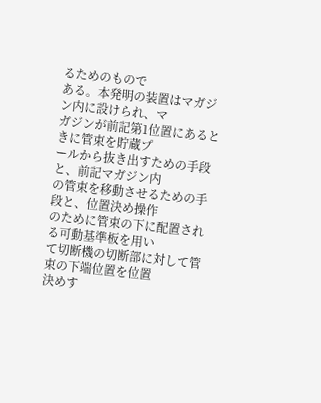るためのもので
ある。本発明の装置はマガジン内に設けられ、マ
ガジンが前記第1位置にあるときに管束を貯蔵プ
ールから抜き出すための手段と、前記マガジン内
の管束を移動させるための手段と、位置決め操作
のために管束の下に配置される可動基準板を用い
て切断機の切断部に対して管束の下端位置を位置
決めす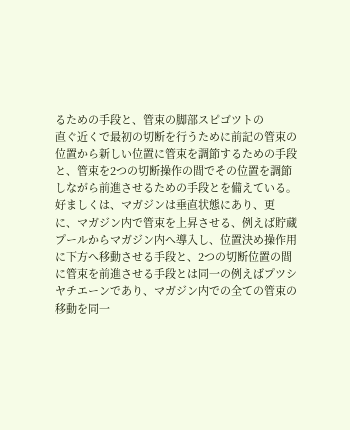るための手段と、管束の脚部スピゴツトの
直ぐ近くで最初の切断を行うために前記の管束の
位置から新しい位置に管束を調節するための手段
と、管束を2つの切断操作の間でその位置を調節
しながら前進させるための手段とを備えている。
好ましくは、マガジンは垂直状態にあり、更
に、マガジン内で管束を上昇させる、例えば貯蔵
プールからマガジン内へ導入し、位置決め操作用
に下方へ移動させる手段と、2つの切断位置の間
に管束を前進させる手段とは同一の例えばプツシ
ヤチエーンであり、マガジン内での全ての管束の
移動を同一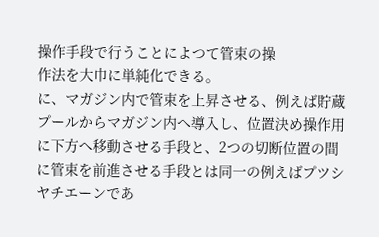操作手段で行うことによつて管束の操
作法を大巾に単純化できる。
に、マガジン内で管束を上昇させる、例えば貯蔵
プールからマガジン内へ導入し、位置決め操作用
に下方へ移動させる手段と、2つの切断位置の間
に管束を前進させる手段とは同一の例えばプツシ
ヤチエーンであ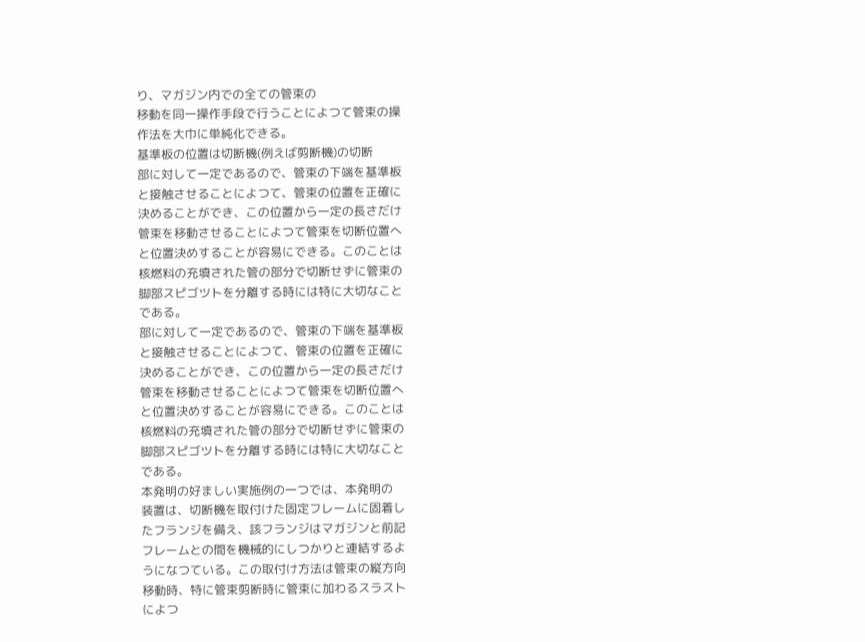り、マガジン内での全ての管束の
移動を同一操作手段で行うことによつて管束の操
作法を大巾に単純化できる。
基準板の位置は切断機(例えば剪断機)の切断
部に対して一定であるので、管束の下端を基準板
と接触させることによつて、管束の位置を正確に
決めることができ、この位置から一定の長さだけ
管束を移動させることによつて管束を切断位置へ
と位置決めすることが容易にできる。このことは
核燃料の充填された管の部分で切断せずに管束の
脚部スピゴツトを分離する時には特に大切なこと
である。
部に対して一定であるので、管束の下端を基準板
と接触させることによつて、管束の位置を正確に
決めることができ、この位置から一定の長さだけ
管束を移動させることによつて管束を切断位置へ
と位置決めすることが容易にできる。このことは
核燃料の充填された管の部分で切断せずに管束の
脚部スピゴツトを分離する時には特に大切なこと
である。
本発明の好ましい実施例の一つでは、本発明の
装置は、切断機を取付けた固定フレームに固着し
たフランジを備え、該フランジはマガジンと前記
フレームとの間を機械的にしつかりと連結するよ
うになつている。この取付け方法は管束の縦方向
移動時、特に管束剪断時に管束に加わるスラスト
によつ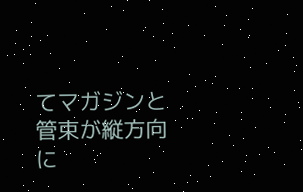てマガジンと管束が縦方向に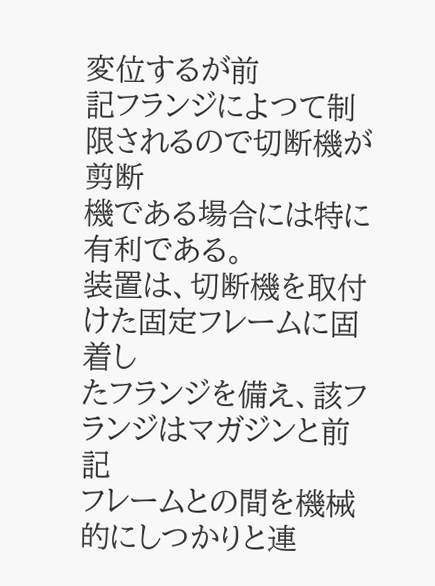変位するが前
記フランジによつて制限されるので切断機が剪断
機である場合には特に有利である。
装置は、切断機を取付けた固定フレームに固着し
たフランジを備え、該フランジはマガジンと前記
フレームとの間を機械的にしつかりと連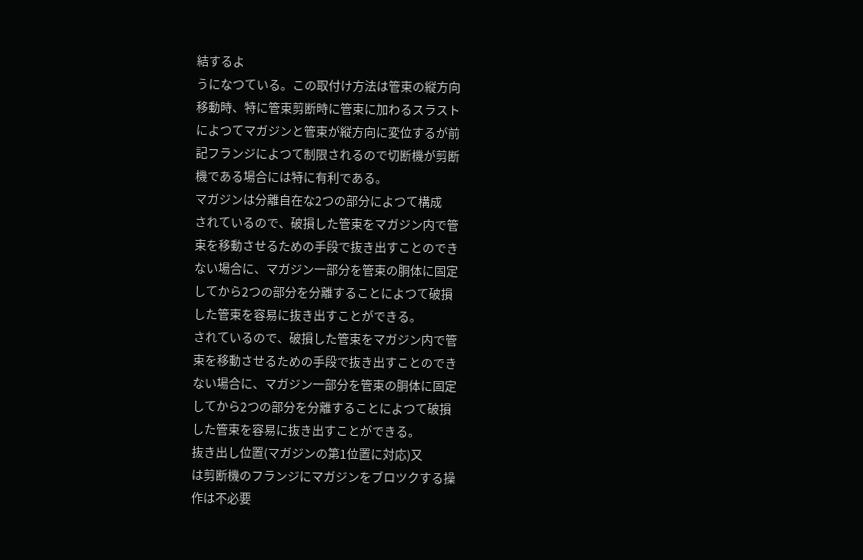結するよ
うになつている。この取付け方法は管束の縦方向
移動時、特に管束剪断時に管束に加わるスラスト
によつてマガジンと管束が縦方向に変位するが前
記フランジによつて制限されるので切断機が剪断
機である場合には特に有利である。
マガジンは分離自在な2つの部分によつて構成
されているので、破損した管束をマガジン内で管
束を移動させるための手段で抜き出すことのでき
ない場合に、マガジン一部分を管束の胴体に固定
してから2つの部分を分離することによつて破損
した管束を容易に抜き出すことができる。
されているので、破損した管束をマガジン内で管
束を移動させるための手段で抜き出すことのでき
ない場合に、マガジン一部分を管束の胴体に固定
してから2つの部分を分離することによつて破損
した管束を容易に抜き出すことができる。
抜き出し位置(マガジンの第1位置に対応)又
は剪断機のフランジにマガジンをブロツクする操
作は不必要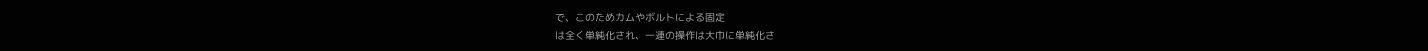で、このためカムやボルトによる固定
は全く単純化され、一連の操作は大巾に単純化さ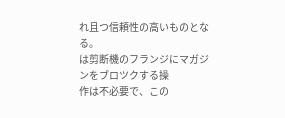れ且つ信頼性の高いものとなる。
は剪断機のフランジにマガジンをブロツクする操
作は不必要で、この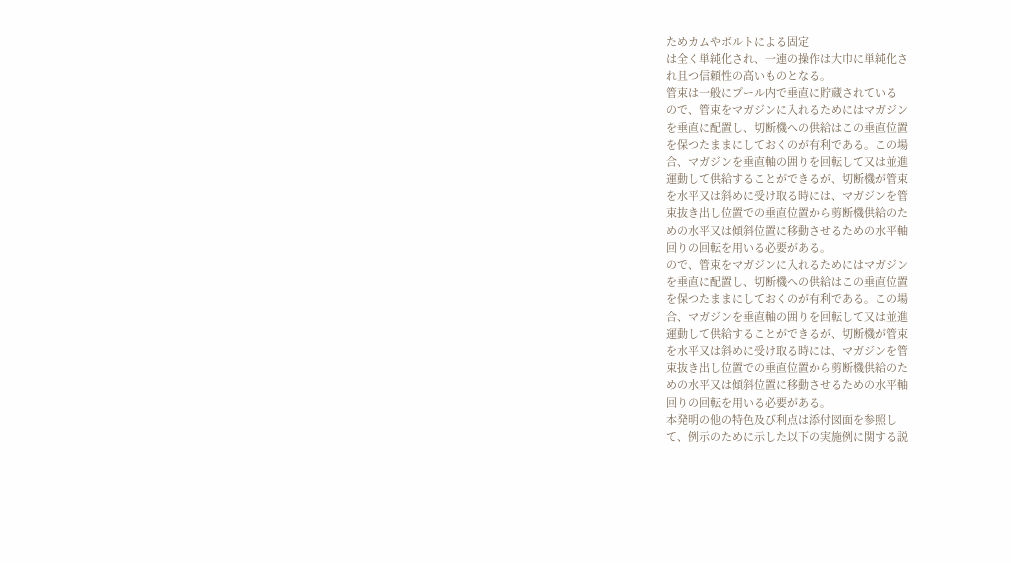ためカムやボルトによる固定
は全く単純化され、一連の操作は大巾に単純化さ
れ且つ信頼性の高いものとなる。
管束は一般にプール内で垂直に貯蔵されている
ので、管束をマガジンに入れるためにはマガジン
を垂直に配置し、切断機への供給はこの垂直位置
を保つたままにしておくのが有利である。この場
合、マガジンを垂直軸の囲りを回転して又は並進
運動して供給することができるが、切断機が管束
を水平又は斜めに受け取る時には、マガジンを管
束抜き出し位置での垂直位置から剪断機供給のた
めの水平又は傾斜位置に移動させるための水平軸
回りの回転を用いる必要がある。
ので、管束をマガジンに入れるためにはマガジン
を垂直に配置し、切断機への供給はこの垂直位置
を保つたままにしておくのが有利である。この場
合、マガジンを垂直軸の囲りを回転して又は並進
運動して供給することができるが、切断機が管束
を水平又は斜めに受け取る時には、マガジンを管
束抜き出し位置での垂直位置から剪断機供給のた
めの水平又は傾斜位置に移動させるための水平軸
回りの回転を用いる必要がある。
本発明の他の特色及び利点は添付図面を参照し
て、例示のために示した以下の実施例に関する説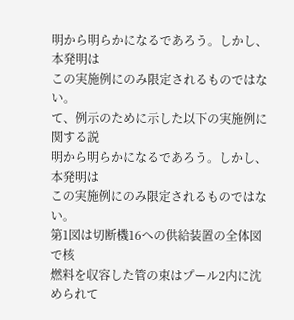明から明らかになるであろう。しかし、本発明は
この実施例にのみ限定されるものではない。
て、例示のために示した以下の実施例に関する説
明から明らかになるであろう。しかし、本発明は
この実施例にのみ限定されるものではない。
第1図は切断機16への供給装置の全体図で核
燃料を収容した管の束はプール2内に沈められて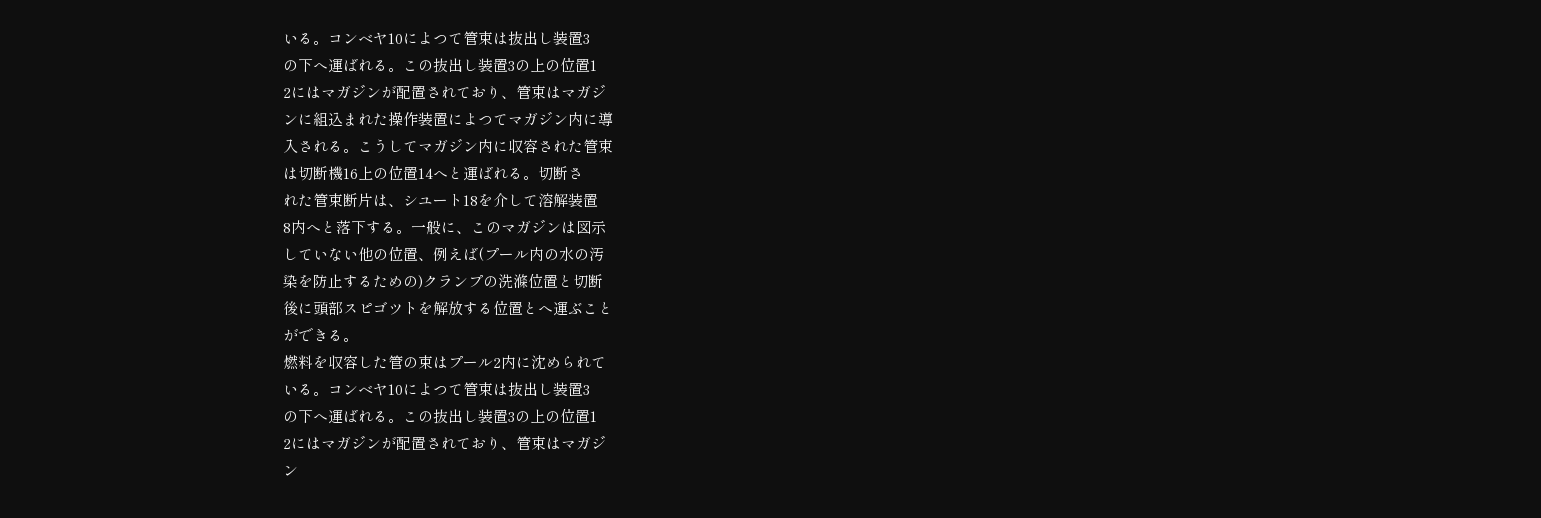いる。コンベヤ10によつて管束は抜出し装置3
の下へ運ばれる。この抜出し装置3の上の位置1
2にはマガジンが配置されており、管束はマガジ
ンに組込まれた操作装置によつてマガジン内に導
入される。こうしてマガジン内に収容された管束
は切断機16上の位置14へと運ばれる。切断さ
れた管束断片は、シユート18を介して溶解装置
8内へと落下する。一般に、このマガジンは図示
していない他の位置、例えば(プール内の水の汚
染を防止するための)クランプの洗滌位置と切断
後に頭部スピゴツトを解放する位置とへ運ぶこと
ができる。
燃料を収容した管の束はプール2内に沈められて
いる。コンベヤ10によつて管束は抜出し装置3
の下へ運ばれる。この抜出し装置3の上の位置1
2にはマガジンが配置されており、管束はマガジ
ン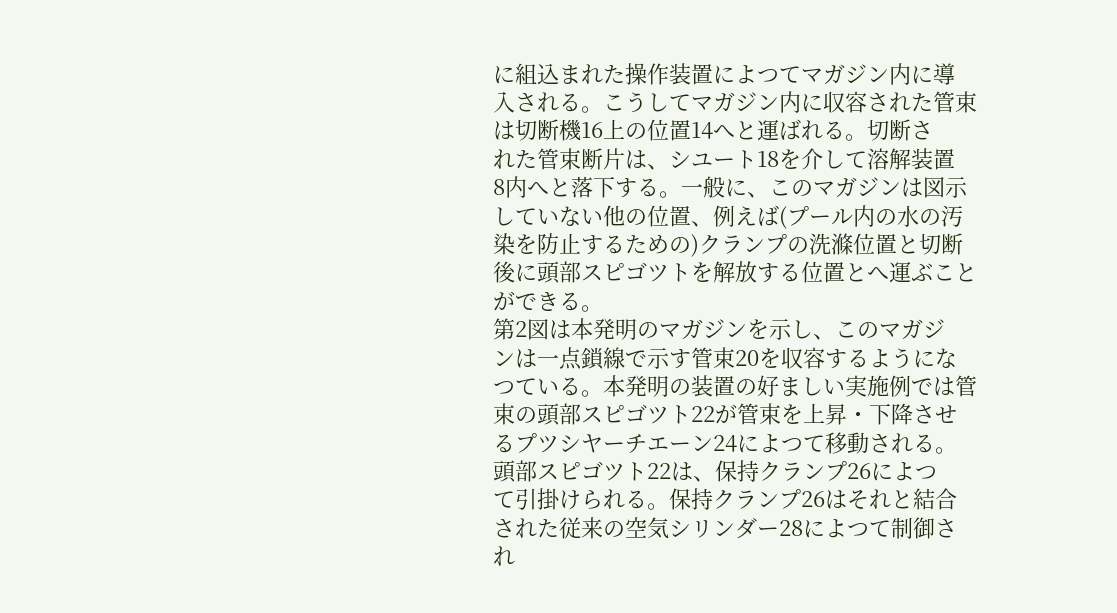に組込まれた操作装置によつてマガジン内に導
入される。こうしてマガジン内に収容された管束
は切断機16上の位置14へと運ばれる。切断さ
れた管束断片は、シユート18を介して溶解装置
8内へと落下する。一般に、このマガジンは図示
していない他の位置、例えば(プール内の水の汚
染を防止するための)クランプの洗滌位置と切断
後に頭部スピゴツトを解放する位置とへ運ぶこと
ができる。
第2図は本発明のマガジンを示し、このマガジ
ンは一点鎖線で示す管束20を収容するようにな
つている。本発明の装置の好ましい実施例では管
束の頭部スピゴツト22が管束を上昇・下降させ
るプツシヤーチエーン24によつて移動される。
頭部スピゴツト22は、保持クランプ26によつ
て引掛けられる。保持クランプ26はそれと結合
された従来の空気シリンダー28によつて制御さ
れ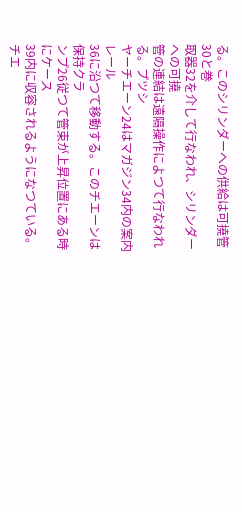る。このシリンダーへの供給は可撓管30と巻
取器32を介して行なわれ、シリンダーへの可撓
管の連結は遠隔操作によつて行なわれる。プツシ
ヤーチエーン24はマガジン34内の案内レール
36に沿つて移動する。このチエーンは保持クラ
ンプ26従つて管束が上昇位置にある時にケース
39内に収容されるようになつている。チエ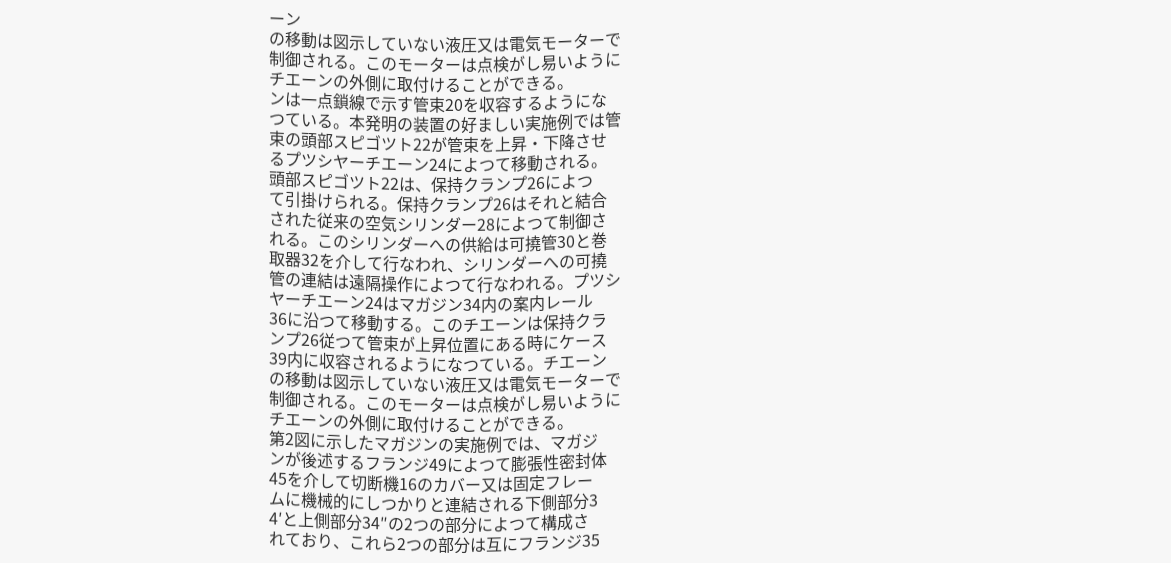ーン
の移動は図示していない液圧又は電気モーターで
制御される。このモーターは点検がし易いように
チエーンの外側に取付けることができる。
ンは一点鎖線で示す管束20を収容するようにな
つている。本発明の装置の好ましい実施例では管
束の頭部スピゴツト22が管束を上昇・下降させ
るプツシヤーチエーン24によつて移動される。
頭部スピゴツト22は、保持クランプ26によつ
て引掛けられる。保持クランプ26はそれと結合
された従来の空気シリンダー28によつて制御さ
れる。このシリンダーへの供給は可撓管30と巻
取器32を介して行なわれ、シリンダーへの可撓
管の連結は遠隔操作によつて行なわれる。プツシ
ヤーチエーン24はマガジン34内の案内レール
36に沿つて移動する。このチエーンは保持クラ
ンプ26従つて管束が上昇位置にある時にケース
39内に収容されるようになつている。チエーン
の移動は図示していない液圧又は電気モーターで
制御される。このモーターは点検がし易いように
チエーンの外側に取付けることができる。
第2図に示したマガジンの実施例では、マガジ
ンが後述するフランジ49によつて膨張性密封体
45を介して切断機16のカバー又は固定フレー
ムに機械的にしつかりと連結される下側部分3
4′と上側部分34″の2つの部分によつて構成さ
れており、これら2つの部分は互にフランジ35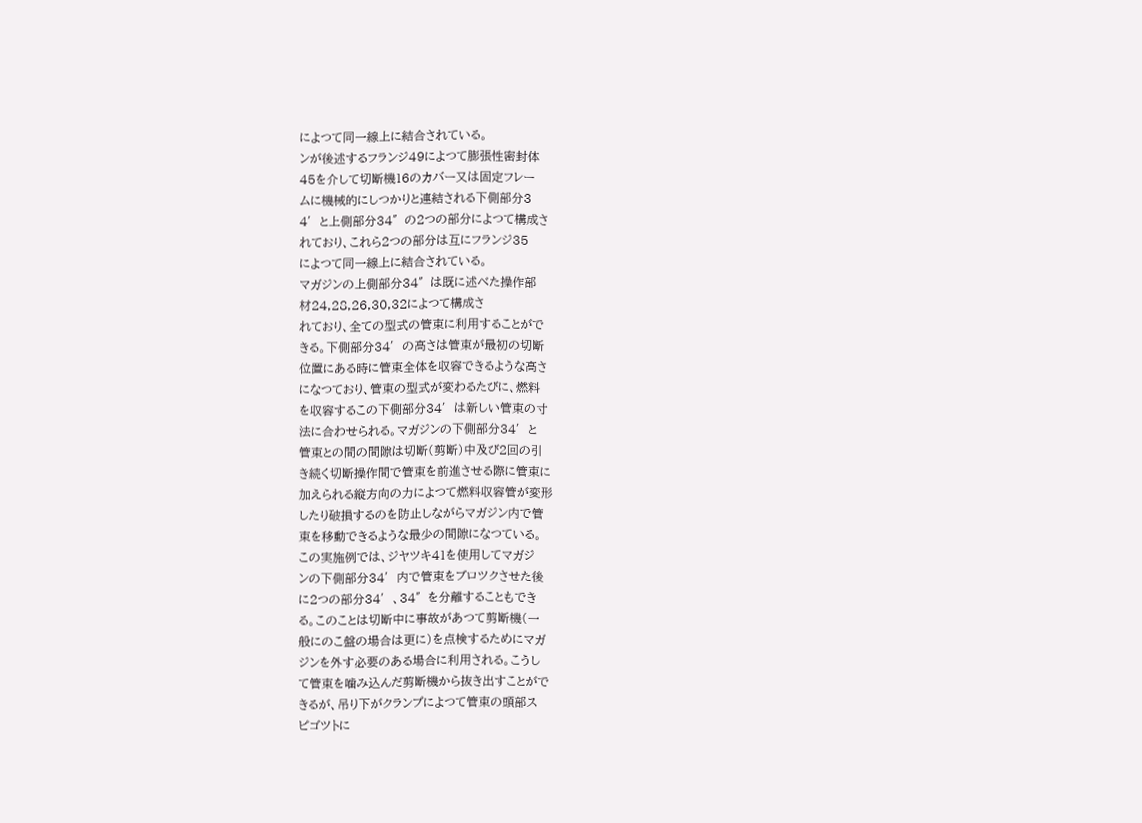によつて同一線上に結合されている。
ンが後述するフランジ49によつて膨張性密封体
45を介して切断機16のカバー又は固定フレー
ムに機械的にしつかりと連結される下側部分3
4′と上側部分34″の2つの部分によつて構成さ
れており、これら2つの部分は互にフランジ35
によつて同一線上に結合されている。
マガジンの上側部分34″は既に述べた操作部
材24,28,26,30,32によつて構成さ
れており、全ての型式の管束に利用することがで
きる。下側部分34′の高さは管束が最初の切断
位置にある時に管束全体を収容できるような高さ
になつており、管束の型式が変わるたびに、燃料
を収容するこの下側部分34′は新しい管束の寸
法に合わせられる。マガジンの下側部分34′と
管束との間の間隙は切断(剪断)中及び2回の引
き続く切断操作間で管束を前進させる際に管束に
加えられる縦方向の力によつて燃料収容管が変形
したり破損するのを防止しながらマガジン内で管
束を移動できるような最少の間隙になつている。
この実施例では、ジヤツキ41を使用してマガジ
ンの下側部分34′内で管束をブロツクさせた後
に2つの部分34′、34″を分離することもでき
る。このことは切断中に事故があつて剪断機(一
般にのこ盤の場合は更に)を点検するためにマガ
ジンを外す必要のある場合に利用される。こうし
て管束を噛み込んだ剪断機から抜き出すことがで
きるが、吊り下がクランプによつて管束の頭部ス
ピゴツトに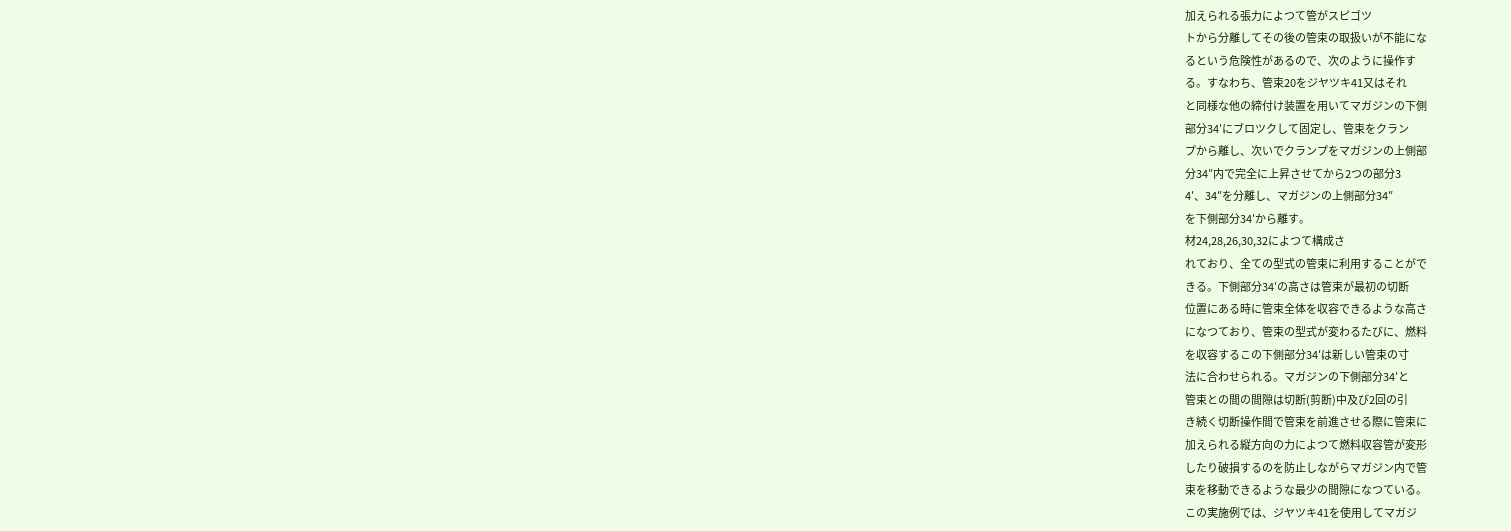加えられる張力によつて管がスピゴツ
トから分離してその後の管束の取扱いが不能にな
るという危険性があるので、次のように操作す
る。すなわち、管束20をジヤツキ41又はそれ
と同様な他の締付け装置を用いてマガジンの下側
部分34′にブロツクして固定し、管束をクラン
プから離し、次いでクランプをマガジンの上側部
分34″内で完全に上昇させてから2つの部分3
4′、34″を分離し、マガジンの上側部分34″
を下側部分34′から離す。
材24,28,26,30,32によつて構成さ
れており、全ての型式の管束に利用することがで
きる。下側部分34′の高さは管束が最初の切断
位置にある時に管束全体を収容できるような高さ
になつており、管束の型式が変わるたびに、燃料
を収容するこの下側部分34′は新しい管束の寸
法に合わせられる。マガジンの下側部分34′と
管束との間の間隙は切断(剪断)中及び2回の引
き続く切断操作間で管束を前進させる際に管束に
加えられる縦方向の力によつて燃料収容管が変形
したり破損するのを防止しながらマガジン内で管
束を移動できるような最少の間隙になつている。
この実施例では、ジヤツキ41を使用してマガジ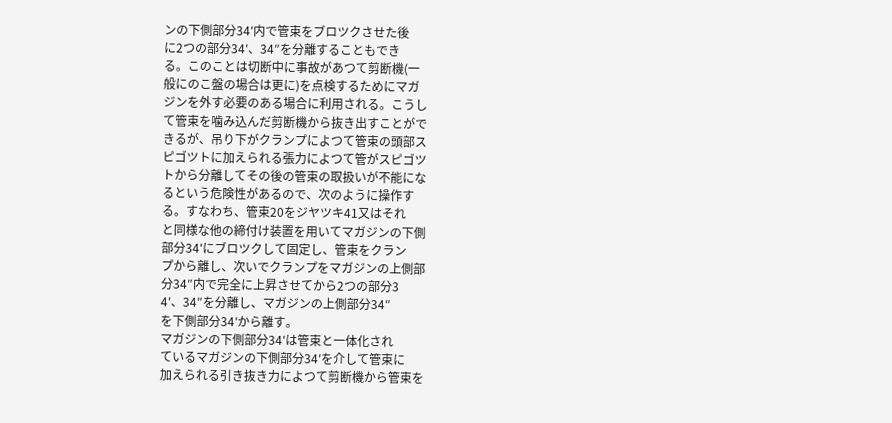ンの下側部分34′内で管束をブロツクさせた後
に2つの部分34′、34″を分離することもでき
る。このことは切断中に事故があつて剪断機(一
般にのこ盤の場合は更に)を点検するためにマガ
ジンを外す必要のある場合に利用される。こうし
て管束を噛み込んだ剪断機から抜き出すことがで
きるが、吊り下がクランプによつて管束の頭部ス
ピゴツトに加えられる張力によつて管がスピゴツ
トから分離してその後の管束の取扱いが不能にな
るという危険性があるので、次のように操作す
る。すなわち、管束20をジヤツキ41又はそれ
と同様な他の締付け装置を用いてマガジンの下側
部分34′にブロツクして固定し、管束をクラン
プから離し、次いでクランプをマガジンの上側部
分34″内で完全に上昇させてから2つの部分3
4′、34″を分離し、マガジンの上側部分34″
を下側部分34′から離す。
マガジンの下側部分34′は管束と一体化され
ているマガジンの下側部分34′を介して管束に
加えられる引き抜き力によつて剪断機から管束を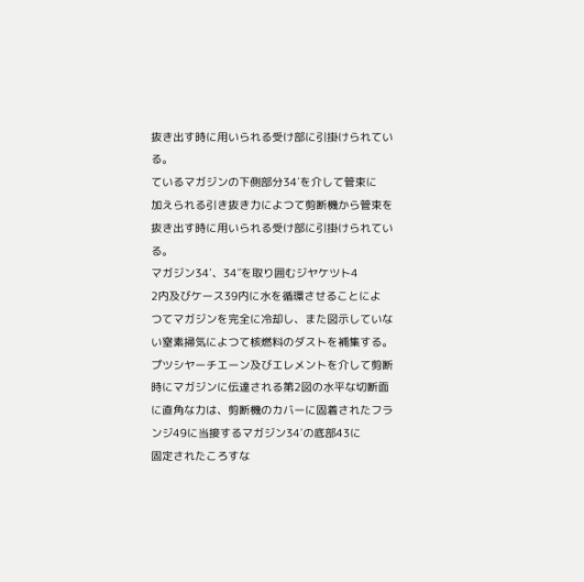抜き出す時に用いられる受け部に引掛けられてい
る。
ているマガジンの下側部分34′を介して管束に
加えられる引き抜き力によつて剪断機から管束を
抜き出す時に用いられる受け部に引掛けられてい
る。
マガジン34′、34″を取り囲むジヤケツト4
2内及びケース39内に水を循環させることによ
つてマガジンを完全に冷却し、また図示していな
い窒素掃気によつて核燃料のダストを補集する。
プツシヤーチエーン及びエレメントを介して剪断
時にマガジンに伝達される第2図の水平な切断面
に直角な力は、剪断機のカバーに固着されたフラ
ンジ49に当接するマガジン34′の底部43に
固定されたころすな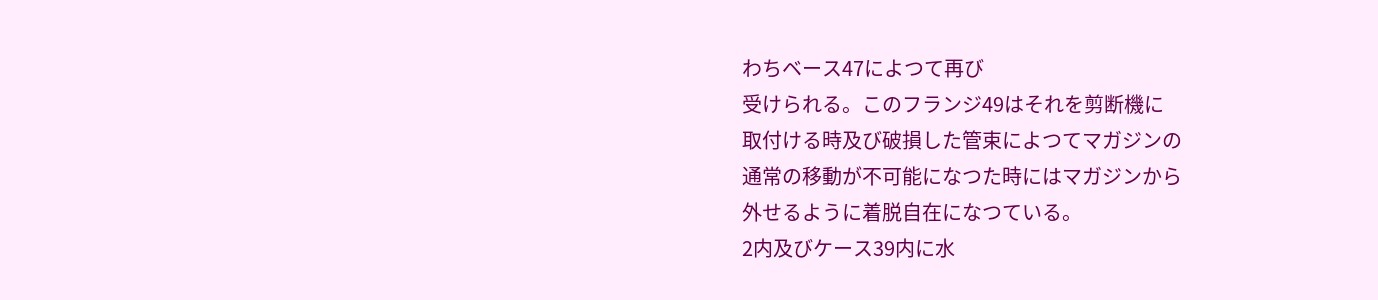わちベース47によつて再び
受けられる。このフランジ49はそれを剪断機に
取付ける時及び破損した管束によつてマガジンの
通常の移動が不可能になつた時にはマガジンから
外せるように着脱自在になつている。
2内及びケース39内に水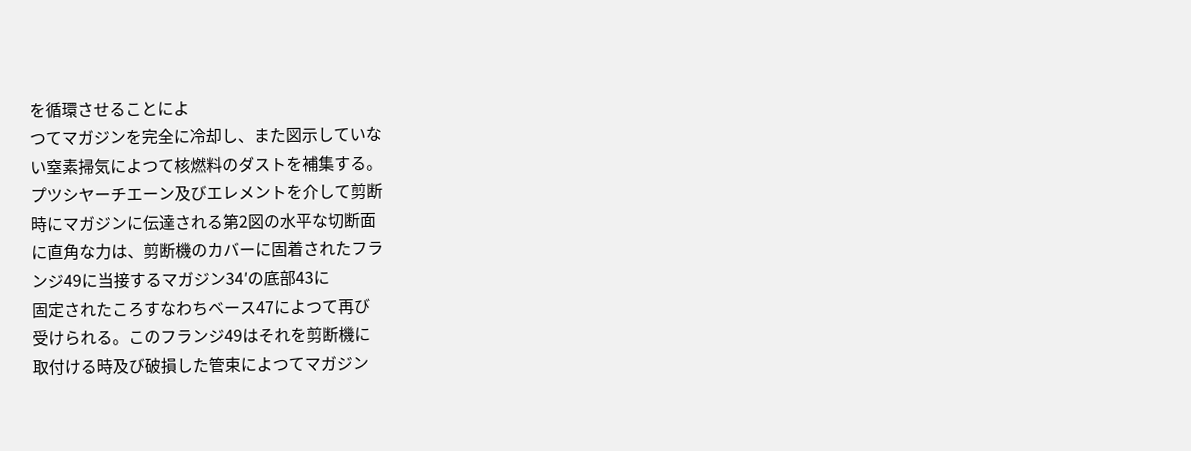を循環させることによ
つてマガジンを完全に冷却し、また図示していな
い窒素掃気によつて核燃料のダストを補集する。
プツシヤーチエーン及びエレメントを介して剪断
時にマガジンに伝達される第2図の水平な切断面
に直角な力は、剪断機のカバーに固着されたフラ
ンジ49に当接するマガジン34′の底部43に
固定されたころすなわちベース47によつて再び
受けられる。このフランジ49はそれを剪断機に
取付ける時及び破損した管束によつてマガジン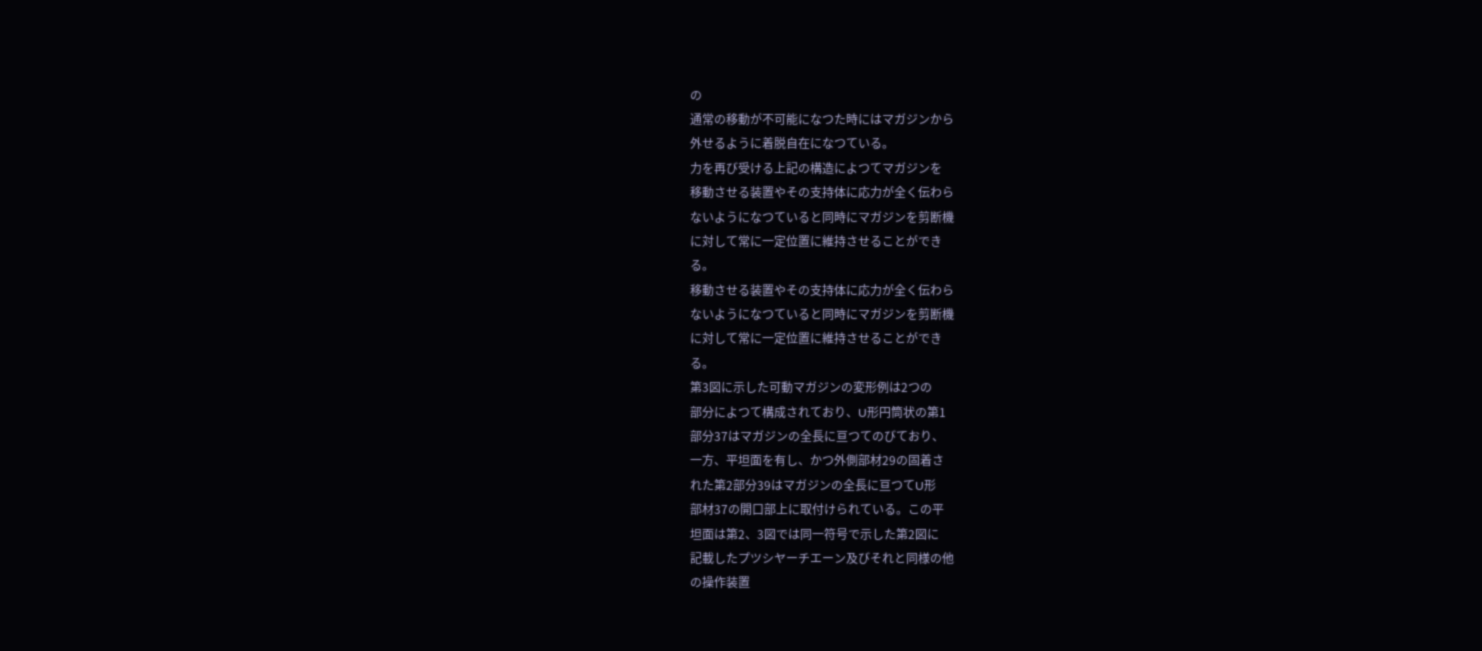の
通常の移動が不可能になつた時にはマガジンから
外せるように着脱自在になつている。
力を再び受ける上記の構造によつてマガジンを
移動させる装置やその支持体に応力が全く伝わら
ないようになつていると同時にマガジンを剪断機
に対して常に一定位置に維持させることができ
る。
移動させる装置やその支持体に応力が全く伝わら
ないようになつていると同時にマガジンを剪断機
に対して常に一定位置に維持させることができ
る。
第3図に示した可動マガジンの変形例は2つの
部分によつて構成されており、U形円筒状の第1
部分37はマガジンの全長に亘つてのびており、
一方、平坦面を有し、かつ外側部材29の固着さ
れた第2部分39はマガジンの全長に亘つてU形
部材37の開口部上に取付けられている。この平
坦面は第2、3図では同一符号で示した第2図に
記載したプツシヤーチエーン及びそれと同様の他
の操作装置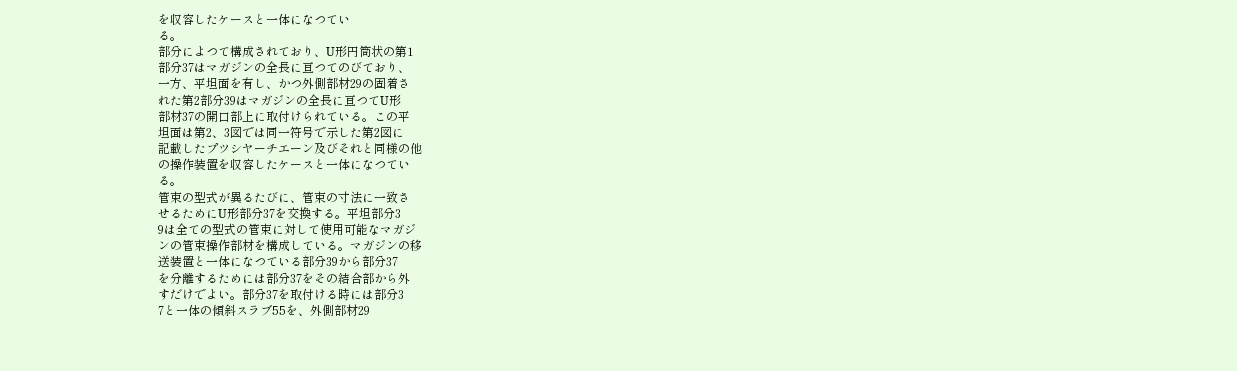を収容したケースと一体になつてい
る。
部分によつて構成されており、U形円筒状の第1
部分37はマガジンの全長に亘つてのびており、
一方、平坦面を有し、かつ外側部材29の固着さ
れた第2部分39はマガジンの全長に亘つてU形
部材37の開口部上に取付けられている。この平
坦面は第2、3図では同一符号で示した第2図に
記載したプツシヤーチエーン及びそれと同様の他
の操作装置を収容したケースと一体になつてい
る。
管束の型式が異るたびに、管束の寸法に一致さ
せるためにU形部分37を交換する。平坦部分3
9は全ての型式の管束に対して使用可能なマガジ
ンの管束操作部材を構成している。マガジンの移
送装置と一体になつている部分39から部分37
を分離するためには部分37をその結合部から外
すだけでよい。部分37を取付ける時には部分3
7と一体の傾斜スラブ55を、外側部材29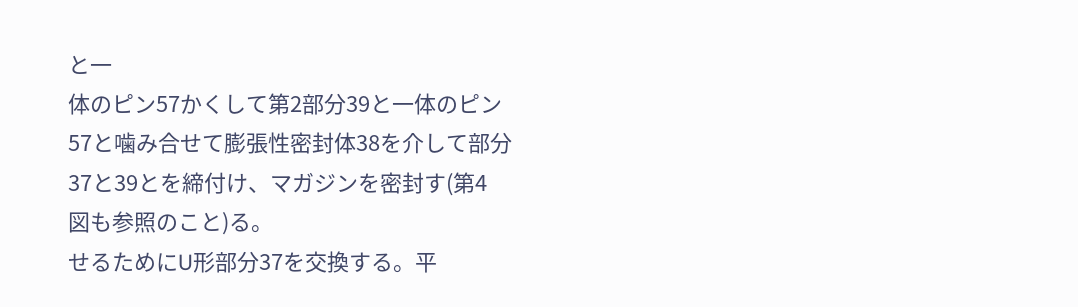と一
体のピン57かくして第2部分39と一体のピン
57と噛み合せて膨張性密封体38を介して部分
37と39とを締付け、マガジンを密封す(第4
図も参照のこと)る。
せるためにU形部分37を交換する。平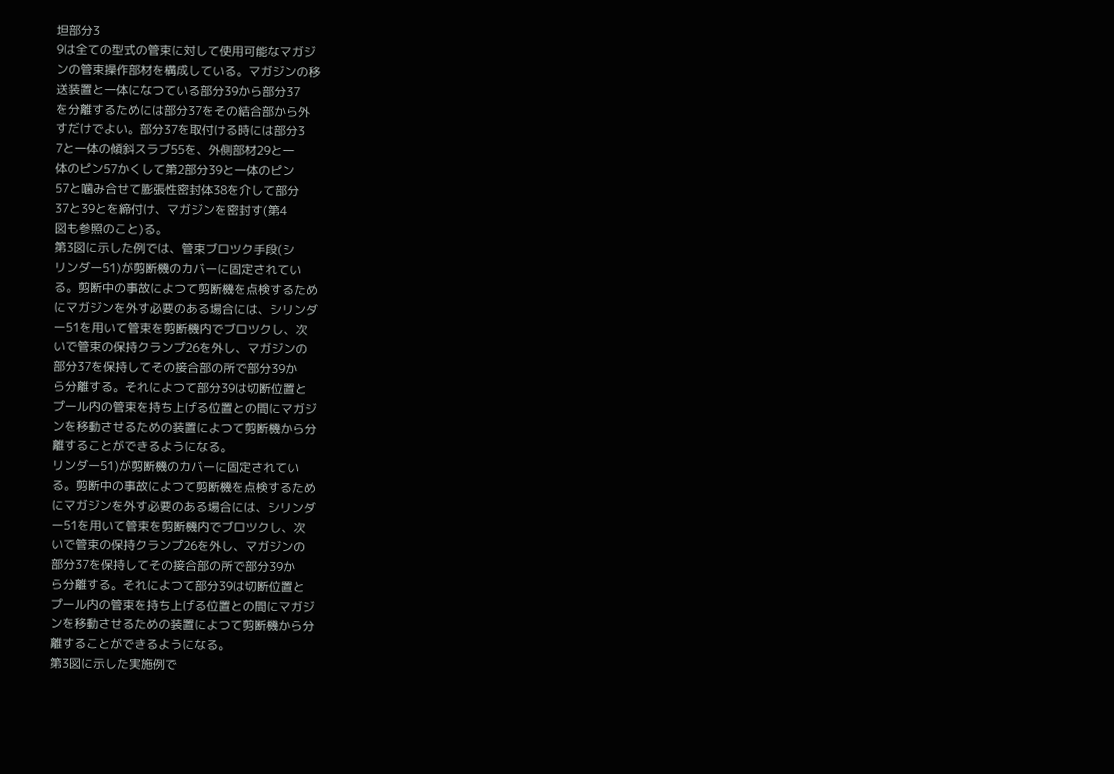坦部分3
9は全ての型式の管束に対して使用可能なマガジ
ンの管束操作部材を構成している。マガジンの移
送装置と一体になつている部分39から部分37
を分離するためには部分37をその結合部から外
すだけでよい。部分37を取付ける時には部分3
7と一体の傾斜スラブ55を、外側部材29と一
体のピン57かくして第2部分39と一体のピン
57と噛み合せて膨張性密封体38を介して部分
37と39とを締付け、マガジンを密封す(第4
図も参照のこと)る。
第3図に示した例では、管束ブロツク手段(シ
リンダー51)が剪断機のカバーに固定されてい
る。剪断中の事故によつて剪断機を点検するため
にマガジンを外す必要のある場合には、シリンダ
ー51を用いて管束を剪断機内でブロツクし、次
いで管束の保持クランプ26を外し、マガジンの
部分37を保持してその接合部の所で部分39か
ら分離する。それによつて部分39は切断位置と
プール内の管束を持ち上げる位置との間にマガジ
ンを移動させるための装置によつて剪断機から分
離することができるようになる。
リンダー51)が剪断機のカバーに固定されてい
る。剪断中の事故によつて剪断機を点検するため
にマガジンを外す必要のある場合には、シリンダ
ー51を用いて管束を剪断機内でブロツクし、次
いで管束の保持クランプ26を外し、マガジンの
部分37を保持してその接合部の所で部分39か
ら分離する。それによつて部分39は切断位置と
プール内の管束を持ち上げる位置との間にマガジ
ンを移動させるための装置によつて剪断機から分
離することができるようになる。
第3図に示した実施例で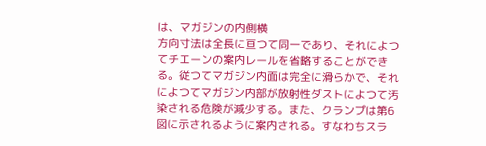は、マガジンの内側横
方向寸法は全長に亘つて同一であり、それによつ
てチエーンの案内レールを省略することができ
る。従つてマガジン内面は完全に滑らかで、それ
によつてマガジン内部が放射性ダストによつて汚
染される危険が減少する。また、クランプは第6
図に示されるように案内される。すなわちスラ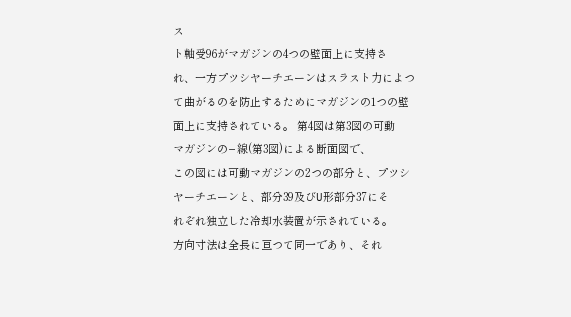ス
ト軸受96がマガジンの4つの壁面上に支持さ
れ、一方プツシヤーチエーンはスラスト力によつ
て曲がるのを防止するためにマガジンの1つの壁
面上に支持されている。 第4図は第3図の可動
マガジンの−線(第3図)による断面図で、
この図には可動マガジンの2つの部分と、プツシ
ヤーチエーンと、部分39及びU形部分37にそ
れぞれ独立した冷却水装置が示されている。
方向寸法は全長に亘つて同一であり、それ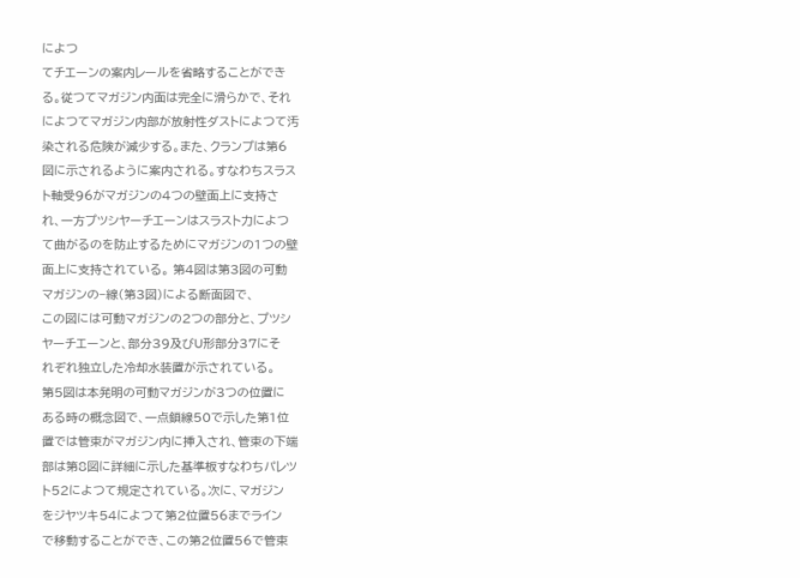によつ
てチエーンの案内レールを省略することができ
る。従つてマガジン内面は完全に滑らかで、それ
によつてマガジン内部が放射性ダストによつて汚
染される危険が減少する。また、クランプは第6
図に示されるように案内される。すなわちスラス
ト軸受96がマガジンの4つの壁面上に支持さ
れ、一方プツシヤーチエーンはスラスト力によつ
て曲がるのを防止するためにマガジンの1つの壁
面上に支持されている。 第4図は第3図の可動
マガジンの−線(第3図)による断面図で、
この図には可動マガジンの2つの部分と、プツシ
ヤーチエーンと、部分39及びU形部分37にそ
れぞれ独立した冷却水装置が示されている。
第5図は本発明の可動マガジンが3つの位置に
ある時の概念図で、一点鎖線50で示した第1位
置では管束がマガジン内に挿入され、管束の下端
部は第8図に詳細に示した基準板すなわちパレツ
ト52によつて規定されている。次に、マガジン
をジヤツキ54によつて第2位置56までライン
で移動することができ、この第2位置56で管束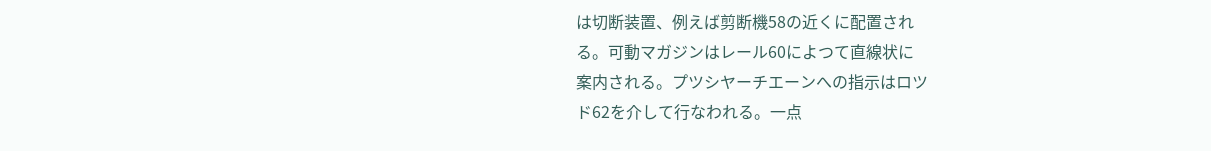は切断装置、例えば剪断機58の近くに配置され
る。可動マガジンはレール60によつて直線状に
案内される。プツシヤーチエーンへの指示はロツ
ド62を介して行なわれる。一点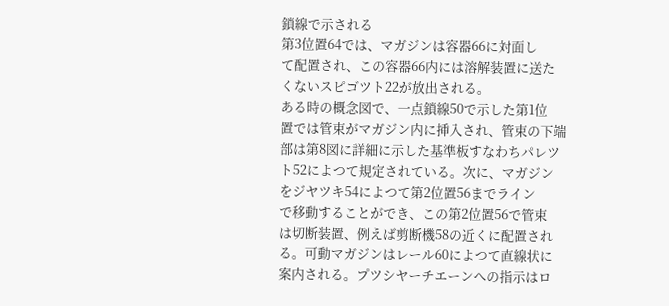鎖線で示される
第3位置64では、マガジンは容器66に対面し
て配置され、この容器66内には溶解装置に送た
くないスピゴツト22が放出される。
ある時の概念図で、一点鎖線50で示した第1位
置では管束がマガジン内に挿入され、管束の下端
部は第8図に詳細に示した基準板すなわちパレツ
ト52によつて規定されている。次に、マガジン
をジヤツキ54によつて第2位置56までライン
で移動することができ、この第2位置56で管束
は切断装置、例えば剪断機58の近くに配置され
る。可動マガジンはレール60によつて直線状に
案内される。プツシヤーチエーンへの指示はロ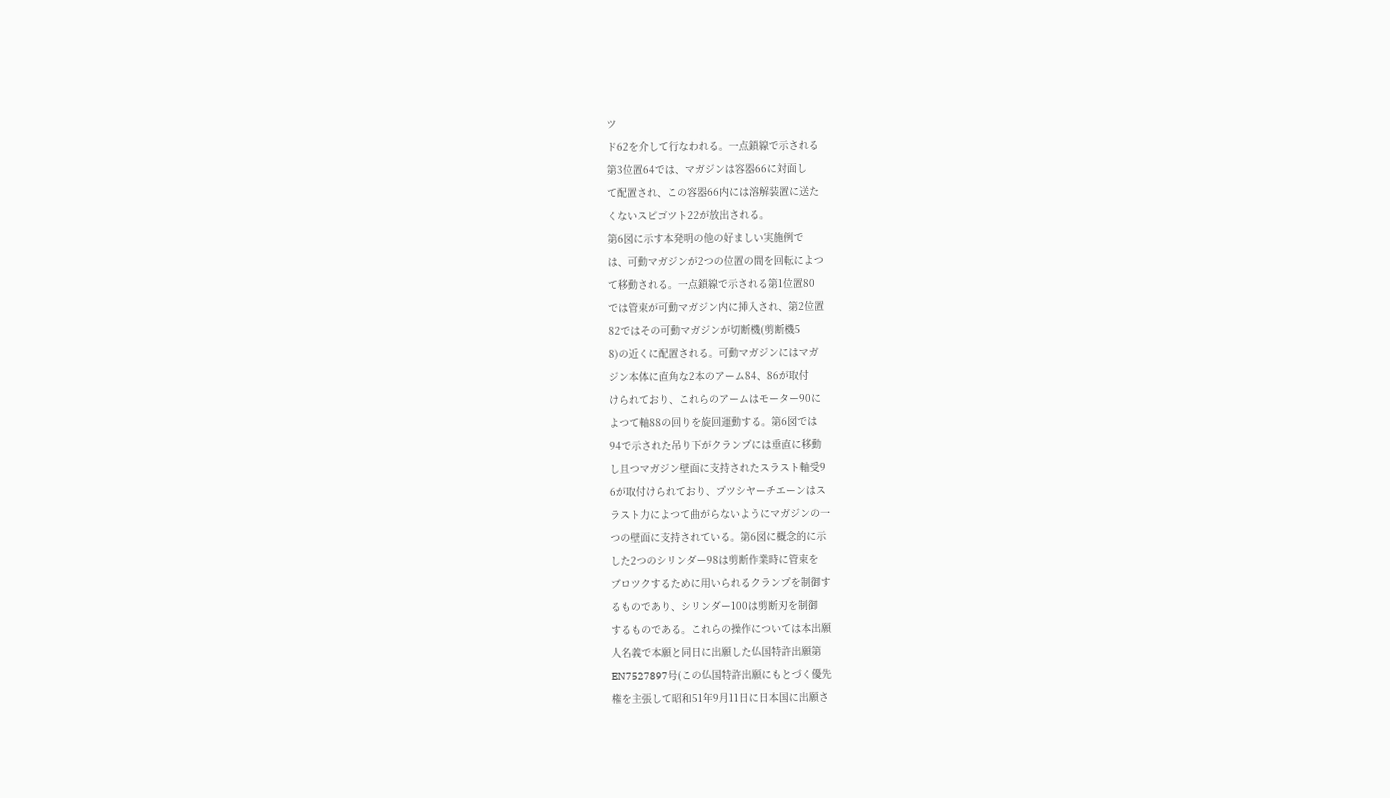ツ
ド62を介して行なわれる。一点鎖線で示される
第3位置64では、マガジンは容器66に対面し
て配置され、この容器66内には溶解装置に送た
くないスピゴツト22が放出される。
第6図に示す本発明の他の好ましい実施例で
は、可動マガジンが2つの位置の間を回転によつ
て移動される。一点鎖線で示される第1位置80
では管束が可動マガジン内に挿入され、第2位置
82ではその可動マガジンが切断機(剪断機5
8)の近くに配置される。可動マガジンにはマガ
ジン本体に直角な2本のアーム84、86が取付
けられており、これらのアームはモーター90に
よつて軸88の回りを旋回運動する。第6図では
94で示された吊り下がクランプには垂直に移動
し且つマガジン壁面に支持されたスラスト軸受9
6が取付けられており、プツシヤーチエーンはス
ラスト力によつて曲がらないようにマガジンの一
つの壁面に支持されている。第6図に概念的に示
した2つのシリンダー98は剪断作業時に管束を
ブロツクするために用いられるクランプを制御す
るものであり、シリンダー100は剪断刃を制御
するものである。これらの操作については本出願
人名義で本願と同日に出願した仏国特許出願第
EN7527897号(この仏国特許出願にもとづく優先
権を主張して昭和51年9月11日に日本国に出願さ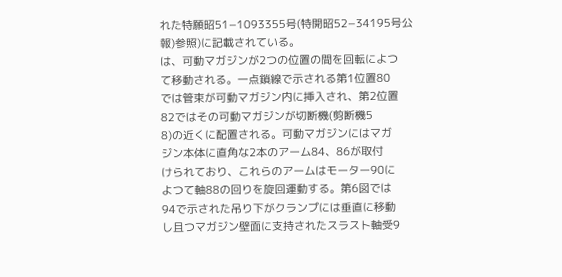れた特願昭51−1093355号(特開昭52−34195号公
報)参照)に記載されている。
は、可動マガジンが2つの位置の間を回転によつ
て移動される。一点鎖線で示される第1位置80
では管束が可動マガジン内に挿入され、第2位置
82ではその可動マガジンが切断機(剪断機5
8)の近くに配置される。可動マガジンにはマガ
ジン本体に直角な2本のアーム84、86が取付
けられており、これらのアームはモーター90に
よつて軸88の回りを旋回運動する。第6図では
94で示された吊り下がクランプには垂直に移動
し且つマガジン壁面に支持されたスラスト軸受9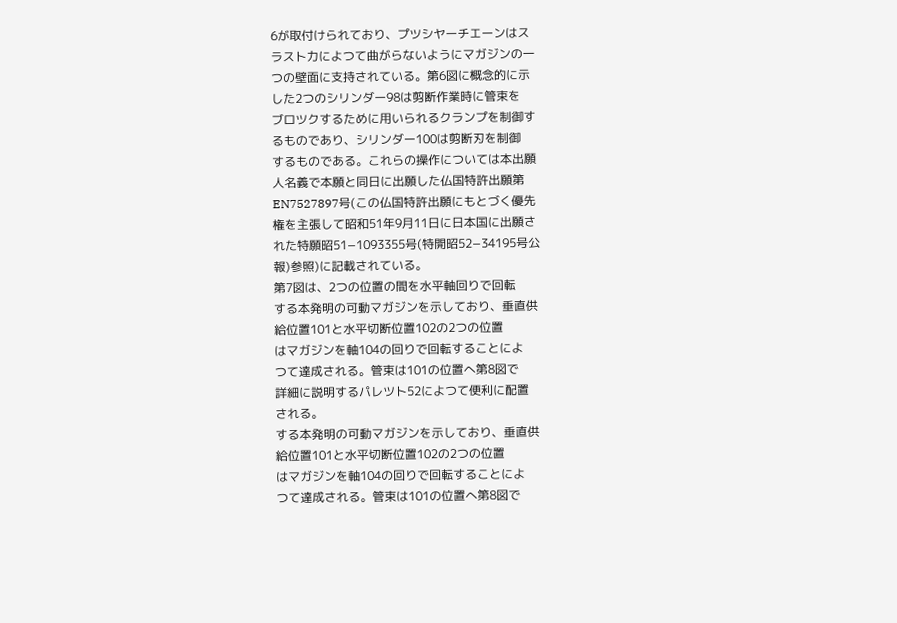6が取付けられており、プツシヤーチエーンはス
ラスト力によつて曲がらないようにマガジンの一
つの壁面に支持されている。第6図に概念的に示
した2つのシリンダー98は剪断作業時に管束を
ブロツクするために用いられるクランプを制御す
るものであり、シリンダー100は剪断刃を制御
するものである。これらの操作については本出願
人名義で本願と同日に出願した仏国特許出願第
EN7527897号(この仏国特許出願にもとづく優先
権を主張して昭和51年9月11日に日本国に出願さ
れた特願昭51−1093355号(特開昭52−34195号公
報)参照)に記載されている。
第7図は、2つの位置の間を水平軸回りで回転
する本発明の可動マガジンを示しており、垂直供
給位置101と水平切断位置102の2つの位置
はマガジンを軸104の回りで回転することによ
つて達成される。管束は101の位置へ第8図で
詳細に説明するパレツト52によつて便利に配置
される。
する本発明の可動マガジンを示しており、垂直供
給位置101と水平切断位置102の2つの位置
はマガジンを軸104の回りで回転することによ
つて達成される。管束は101の位置へ第8図で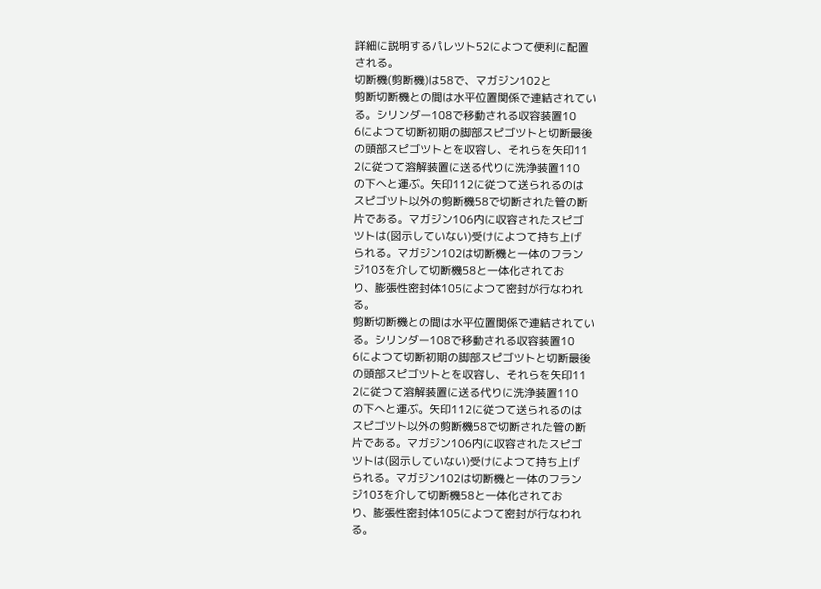詳細に説明するパレツト52によつて便利に配置
される。
切断機(剪断機)は58で、マガジン102と
剪断切断機との間は水平位置関係で連結されてい
る。シリンダー108で移動される収容装置10
6によつて切断初期の脚部スピゴツトと切断最後
の頭部スピゴツトとを収容し、それらを矢印11
2に従つて溶解装置に送る代りに洗浄装置110
の下へと運ぶ。矢印112に従つて送られるのは
スピゴツト以外の剪断機58で切断された管の断
片である。マガジン106内に収容されたスピゴ
ツトは(図示していない)受けによつて持ち上げ
られる。マガジン102は切断機と一体のフラン
ジ103を介して切断機58と一体化されてお
り、膨張性密封体105によつて密封が行なわれ
る。
剪断切断機との間は水平位置関係で連結されてい
る。シリンダー108で移動される収容装置10
6によつて切断初期の脚部スピゴツトと切断最後
の頭部スピゴツトとを収容し、それらを矢印11
2に従つて溶解装置に送る代りに洗浄装置110
の下へと運ぶ。矢印112に従つて送られるのは
スピゴツト以外の剪断機58で切断された管の断
片である。マガジン106内に収容されたスピゴ
ツトは(図示していない)受けによつて持ち上げ
られる。マガジン102は切断機と一体のフラン
ジ103を介して切断機58と一体化されてお
り、膨張性密封体105によつて密封が行なわれ
る。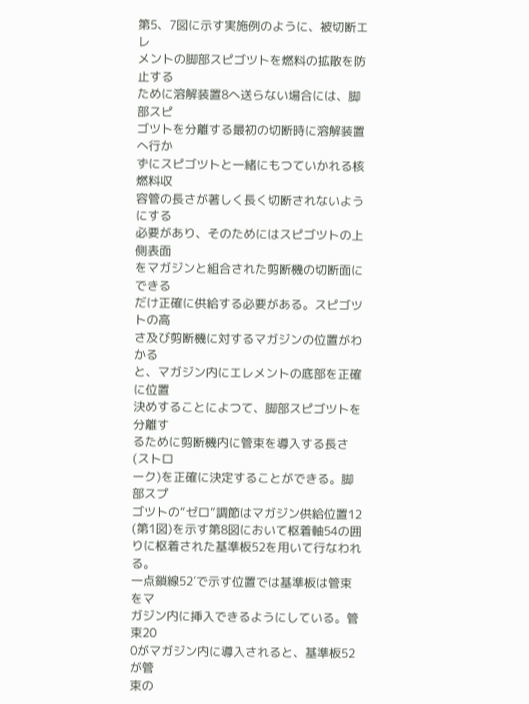第5、7図に示す実施例のように、被切断エレ
メントの脚部スピゴツトを燃料の拡散を防止する
ために溶解装置8へ送らない場合には、脚部スピ
ゴツトを分離する最初の切断時に溶解装置へ行か
ずにスピゴツトと一緒にもつていかれる核燃料収
容管の長さが著しく長く切断されないようにする
必要があり、そのためにはスピゴツトの上側表面
をマガジンと組合された剪断機の切断面にできる
だけ正確に供給する必要がある。スピゴツトの高
さ及び剪断機に対するマガジンの位置がわかる
と、マガジン内にエレメントの底部を正確に位置
決めすることによつて、脚部スピゴツトを分離す
るために剪断機内に管束を導入する長さ(ストロ
ーク)を正確に決定することができる。脚部スプ
ゴツトの“ゼロ”調節はマガジン供給位置12
(第1図)を示す第8図において枢着軸54の囲
りに枢着された基準板52を用いて行なわれる。
一点鎖線52′で示す位置では基準板は管束をマ
ガジン内に挿入できるようにしている。管束20
0がマガジン内に導入されると、基準板52が管
束の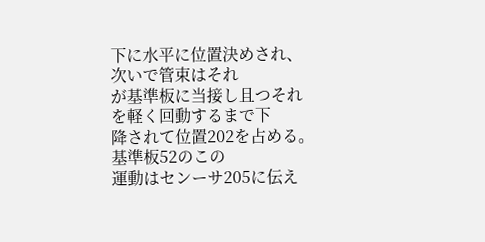下に水平に位置決めされ、次いで管束はそれ
が基準板に当接し且つそれを軽く回動するまで下
降されて位置202を占める。基準板52のこの
運動はセンーサ205に伝え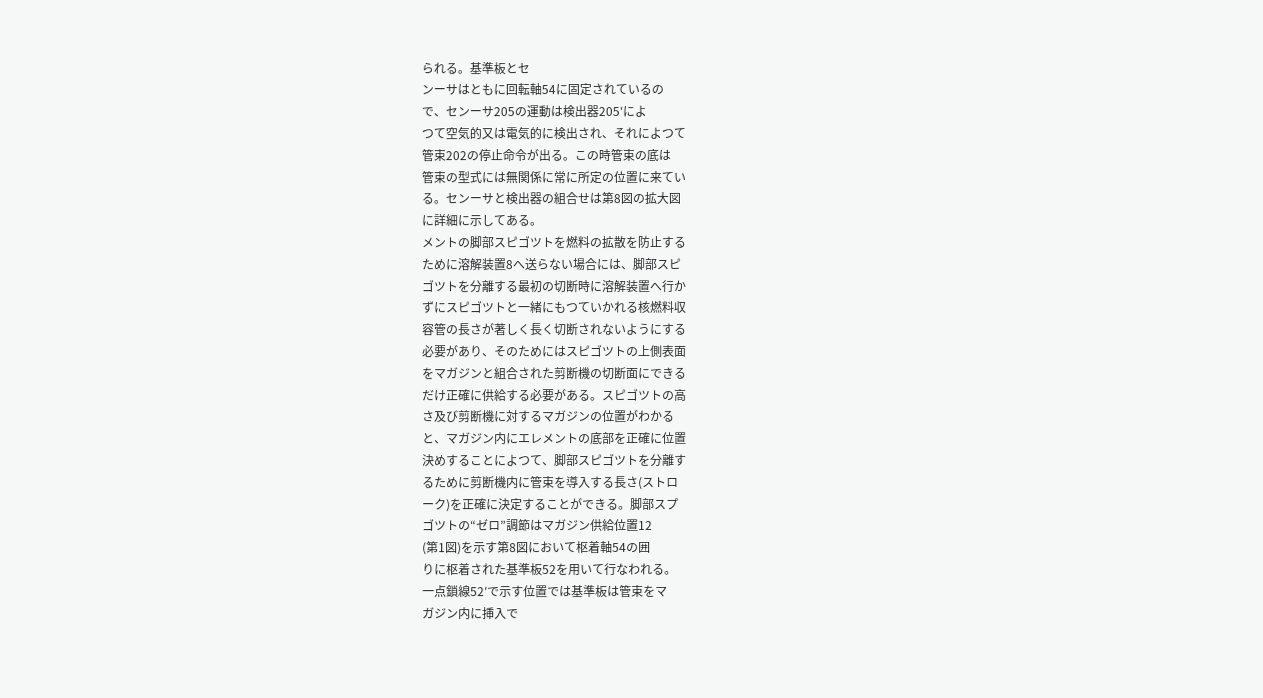られる。基準板とセ
ンーサはともに回転軸54に固定されているの
で、センーサ205の運動は検出器205′によ
つて空気的又は電気的に検出され、それによつて
管束202の停止命令が出る。この時管束の底は
管束の型式には無関係に常に所定の位置に来てい
る。センーサと検出器の組合せは第8図の拡大図
に詳細に示してある。
メントの脚部スピゴツトを燃料の拡散を防止する
ために溶解装置8へ送らない場合には、脚部スピ
ゴツトを分離する最初の切断時に溶解装置へ行か
ずにスピゴツトと一緒にもつていかれる核燃料収
容管の長さが著しく長く切断されないようにする
必要があり、そのためにはスピゴツトの上側表面
をマガジンと組合された剪断機の切断面にできる
だけ正確に供給する必要がある。スピゴツトの高
さ及び剪断機に対するマガジンの位置がわかる
と、マガジン内にエレメントの底部を正確に位置
決めすることによつて、脚部スピゴツトを分離す
るために剪断機内に管束を導入する長さ(ストロ
ーク)を正確に決定することができる。脚部スプ
ゴツトの“ゼロ”調節はマガジン供給位置12
(第1図)を示す第8図において枢着軸54の囲
りに枢着された基準板52を用いて行なわれる。
一点鎖線52′で示す位置では基準板は管束をマ
ガジン内に挿入で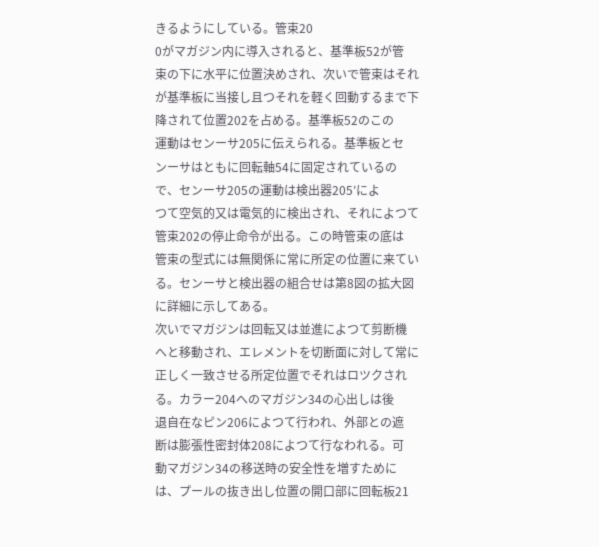きるようにしている。管束20
0がマガジン内に導入されると、基準板52が管
束の下に水平に位置決めされ、次いで管束はそれ
が基準板に当接し且つそれを軽く回動するまで下
降されて位置202を占める。基準板52のこの
運動はセンーサ205に伝えられる。基準板とセ
ンーサはともに回転軸54に固定されているの
で、センーサ205の運動は検出器205′によ
つて空気的又は電気的に検出され、それによつて
管束202の停止命令が出る。この時管束の底は
管束の型式には無関係に常に所定の位置に来てい
る。センーサと検出器の組合せは第8図の拡大図
に詳細に示してある。
次いでマガジンは回転又は並進によつて剪断機
へと移動され、エレメントを切断面に対して常に
正しく一致させる所定位置でそれはロツクされ
る。カラー204へのマガジン34の心出しは後
退自在なピン206によつて行われ、外部との遮
断は膨張性密封体208によつて行なわれる。可
動マガジン34の移送時の安全性を増すために
は、プールの抜き出し位置の開口部に回転板21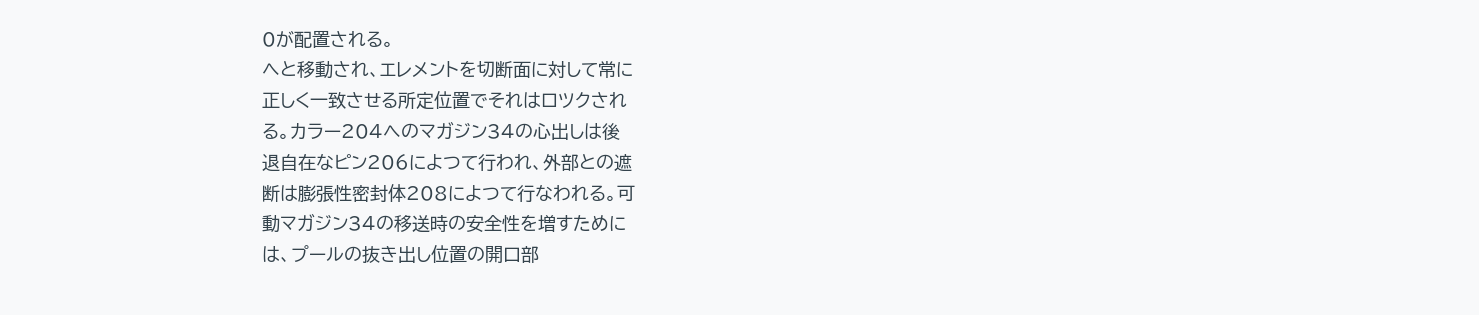0が配置される。
へと移動され、エレメントを切断面に対して常に
正しく一致させる所定位置でそれはロツクされ
る。カラー204へのマガジン34の心出しは後
退自在なピン206によつて行われ、外部との遮
断は膨張性密封体208によつて行なわれる。可
動マガジン34の移送時の安全性を増すために
は、プールの抜き出し位置の開口部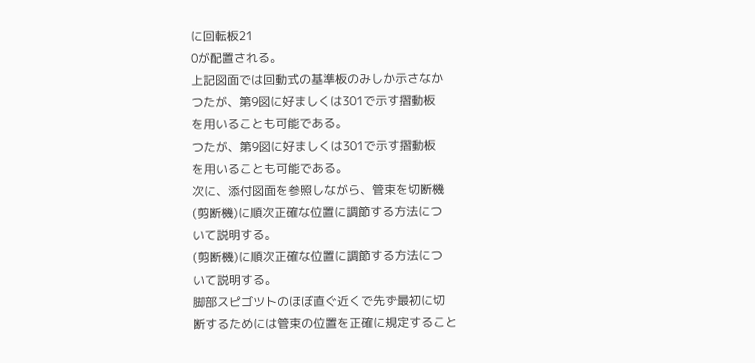に回転板21
0が配置される。
上記図面では回動式の基準板のみしか示さなか
つたが、第9図に好ましくは301で示す摺動板
を用いることも可能である。
つたが、第9図に好ましくは301で示す摺動板
を用いることも可能である。
次に、添付図面を参照しながら、管束を切断機
(剪断機)に順次正確な位置に調節する方法につ
いて説明する。
(剪断機)に順次正確な位置に調節する方法につ
いて説明する。
脚部スピゴツトのほぼ直ぐ近くで先ず最初に切
断するためには管束の位置を正確に規定すること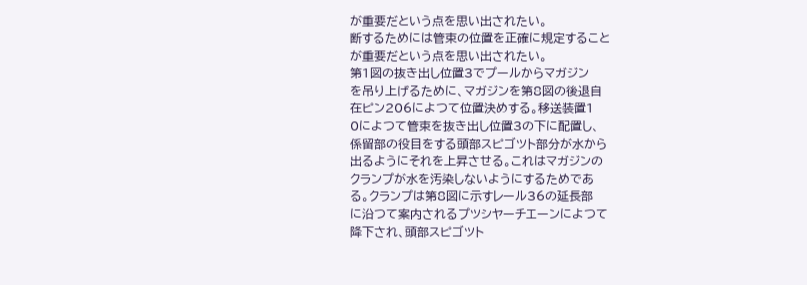が重要だという点を思い出されたい。
断するためには管束の位置を正確に規定すること
が重要だという点を思い出されたい。
第1図の抜き出し位置3でプールからマガジン
を吊り上げるために、マガジンを第8図の後退自
在ピン206によつて位置決めする。移送装置1
0によつて管束を抜き出し位置3の下に配置し、
係留部の役目をする頭部スピゴツト部分が水から
出るようにそれを上昇させる。これはマガジンの
クランプが水を汚染しないようにするためであ
る。クランプは第8図に示すレール36の延長部
に沿つて案内されるプツシヤーチエーンによつて
降下され、頭部スピゴツト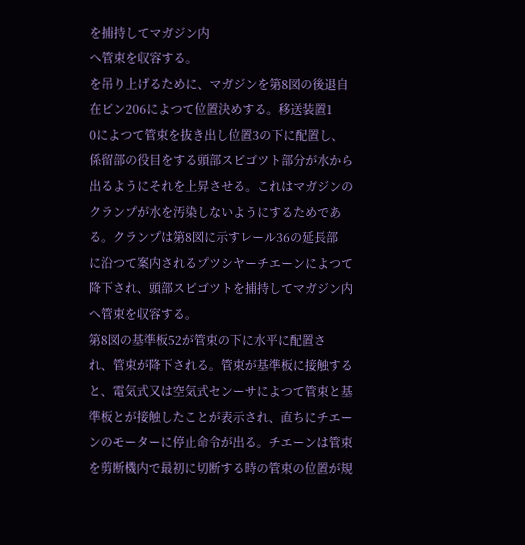を捕持してマガジン内
へ管束を収容する。
を吊り上げるために、マガジンを第8図の後退自
在ピン206によつて位置決めする。移送装置1
0によつて管束を抜き出し位置3の下に配置し、
係留部の役目をする頭部スピゴツト部分が水から
出るようにそれを上昇させる。これはマガジンの
クランプが水を汚染しないようにするためであ
る。クランプは第8図に示すレール36の延長部
に沿つて案内されるプツシヤーチエーンによつて
降下され、頭部スピゴツトを捕持してマガジン内
へ管束を収容する。
第8図の基準板52が管束の下に水平に配置さ
れ、管束が降下される。管束が基準板に接触する
と、電気式又は空気式センーサによつて管束と基
準板とが接触したことが表示され、直ちにチエー
ンのモーターに停止命令が出る。チエーンは管束
を剪断機内で最初に切断する時の管束の位置が規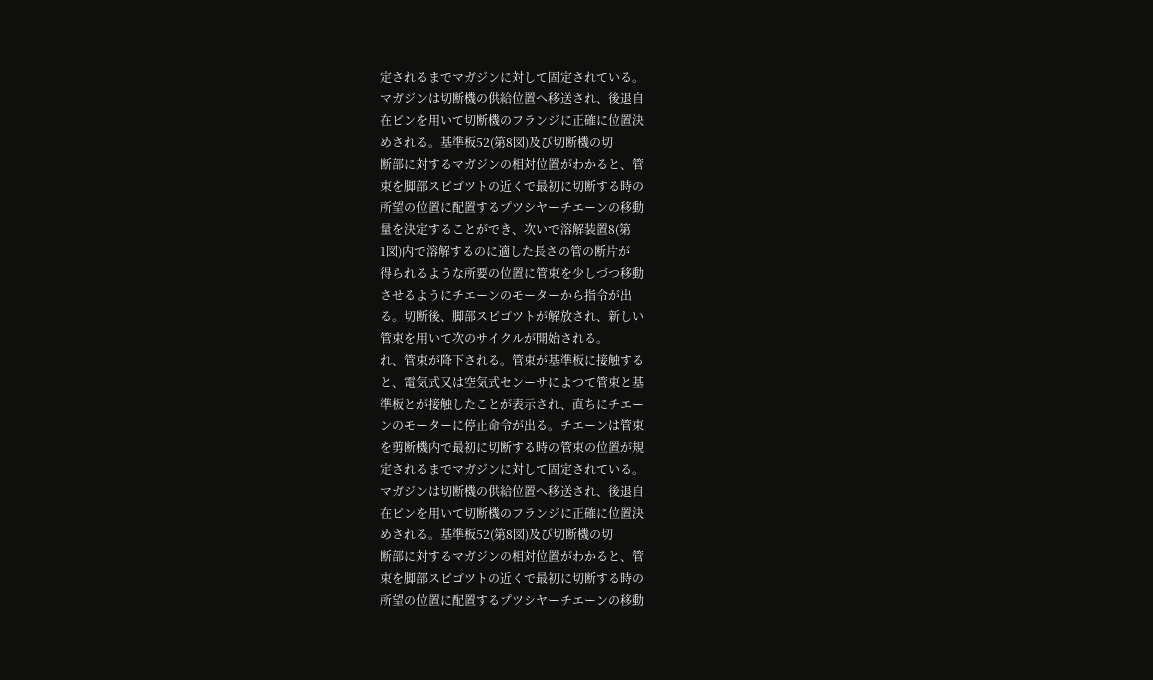定されるまでマガジンに対して固定されている。
マガジンは切断機の供給位置へ移送され、後退自
在ピンを用いて切断機のフランジに正確に位置決
めされる。基準板52(第8図)及び切断機の切
断部に対するマガジンの相対位置がわかると、管
束を脚部スピゴツトの近くで最初に切断する時の
所望の位置に配置するプツシヤーチエーンの移動
量を決定することができ、次いで溶解装置8(第
1図)内で溶解するのに適した長さの管の断片が
得られるような所要の位置に管束を少しづつ移動
させるようにチエーンのモーターから指令が出
る。切断後、脚部スピゴツトが解放され、新しい
管束を用いて次のサイクルが開始される。
れ、管束が降下される。管束が基準板に接触する
と、電気式又は空気式センーサによつて管束と基
準板とが接触したことが表示され、直ちにチエー
ンのモーターに停止命令が出る。チエーンは管束
を剪断機内で最初に切断する時の管束の位置が規
定されるまでマガジンに対して固定されている。
マガジンは切断機の供給位置へ移送され、後退自
在ピンを用いて切断機のフランジに正確に位置決
めされる。基準板52(第8図)及び切断機の切
断部に対するマガジンの相対位置がわかると、管
束を脚部スピゴツトの近くで最初に切断する時の
所望の位置に配置するプツシヤーチエーンの移動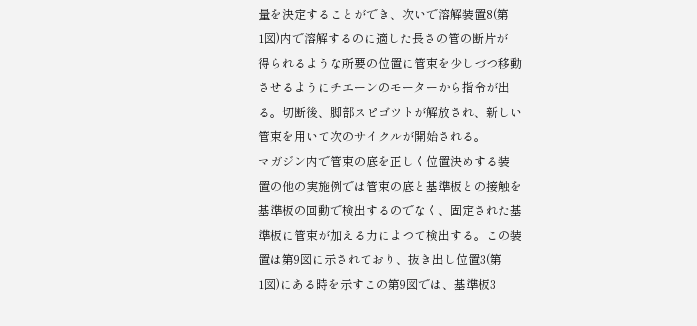量を決定することができ、次いで溶解装置8(第
1図)内で溶解するのに適した長さの管の断片が
得られるような所要の位置に管束を少しづつ移動
させるようにチエーンのモーターから指令が出
る。切断後、脚部スピゴツトが解放され、新しい
管束を用いて次のサイクルが開始される。
マガジン内で管束の底を正しく位置決めする装
置の他の実施例では管束の底と基準板との接触を
基準板の回動で検出するのでなく、固定された基
準板に管束が加える力によつて検出する。この装
置は第9図に示されており、抜き出し位置3(第
1図)にある時を示すこの第9図では、基準板3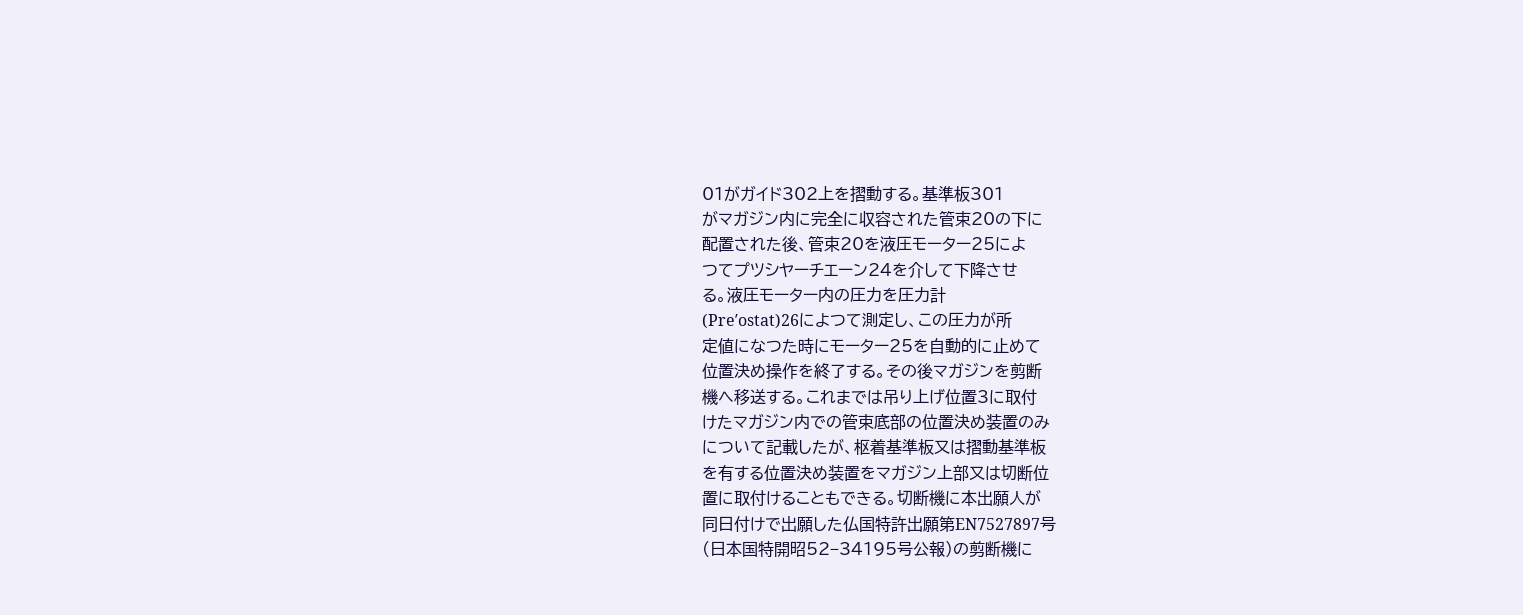01がガイド302上を摺動する。基準板301
がマガジン内に完全に収容された管束20の下に
配置された後、管束20を液圧モーター25によ
つてプツシヤーチエーン24を介して下降させ
る。液圧モーター内の圧力を圧力計
(Pre′ostat)26によつて測定し、この圧力が所
定値になつた時にモーター25を自動的に止めて
位置決め操作を終了する。その後マガジンを剪断
機へ移送する。これまでは吊り上げ位置3に取付
けたマガジン内での管束底部の位置決め装置のみ
について記載したが、枢着基準板又は摺動基準板
を有する位置決め装置をマガジン上部又は切断位
置に取付けることもできる。切断機に本出願人が
同日付けで出願した仏国特許出願第EN7527897号
(日本国特開昭52−34195号公報)の剪断機に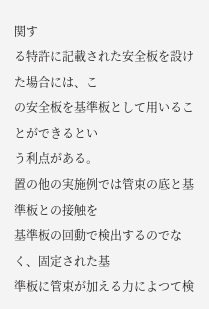関す
る特許に記載された安全板を設けた場合には、こ
の安全板を基準板として用いることができるとい
う利点がある。
置の他の実施例では管束の底と基準板との接触を
基準板の回動で検出するのでなく、固定された基
準板に管束が加える力によつて検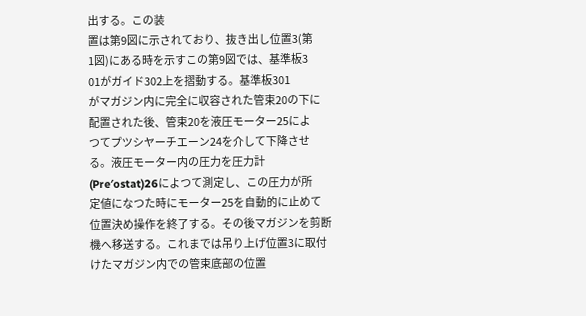出する。この装
置は第9図に示されており、抜き出し位置3(第
1図)にある時を示すこの第9図では、基準板3
01がガイド302上を摺動する。基準板301
がマガジン内に完全に収容された管束20の下に
配置された後、管束20を液圧モーター25によ
つてプツシヤーチエーン24を介して下降させ
る。液圧モーター内の圧力を圧力計
(Pre′ostat)26によつて測定し、この圧力が所
定値になつた時にモーター25を自動的に止めて
位置決め操作を終了する。その後マガジンを剪断
機へ移送する。これまでは吊り上げ位置3に取付
けたマガジン内での管束底部の位置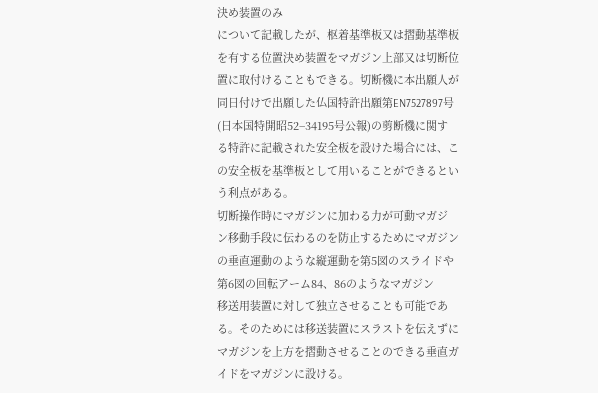決め装置のみ
について記載したが、枢着基準板又は摺動基準板
を有する位置決め装置をマガジン上部又は切断位
置に取付けることもできる。切断機に本出願人が
同日付けで出願した仏国特許出願第EN7527897号
(日本国特開昭52−34195号公報)の剪断機に関す
る特許に記載された安全板を設けた場合には、こ
の安全板を基準板として用いることができるとい
う利点がある。
切断操作時にマガジンに加わる力が可動マガジ
ン移動手段に伝わるのを防止するためにマガジン
の垂直運動のような縦運動を第5図のスライドや
第6図の回転アーム84、86のようなマガジン
移送用装置に対して独立させることも可能であ
る。そのためには移送装置にスラストを伝えずに
マガジンを上方を摺動させることのできる垂直ガ
イドをマガジンに設ける。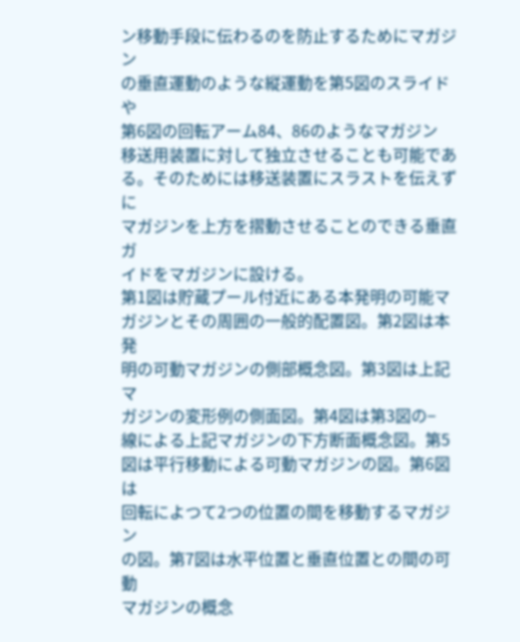ン移動手段に伝わるのを防止するためにマガジン
の垂直運動のような縦運動を第5図のスライドや
第6図の回転アーム84、86のようなマガジン
移送用装置に対して独立させることも可能であ
る。そのためには移送装置にスラストを伝えずに
マガジンを上方を摺動させることのできる垂直ガ
イドをマガジンに設ける。
第1図は貯蔵プール付近にある本発明の可能マ
ガジンとその周囲の一般的配置図。第2図は本発
明の可動マガジンの側部概念図。第3図は上記マ
ガジンの変形例の側面図。第4図は第3図の−
線による上記マガジンの下方断面概念図。第5
図は平行移動による可動マガジンの図。第6図は
回転によつて2つの位置の間を移動するマガジン
の図。第7図は水平位置と垂直位置との間の可動
マガジンの概念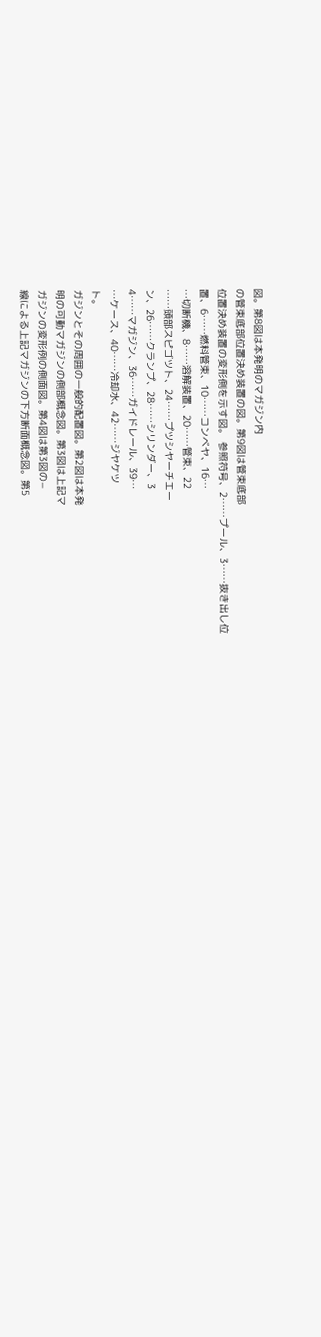図。第8図は本発明のマガジン内
の管束底部位置決め装置の図。第9図は管束底部
位置決め装置の変形側を示す図。 参照符号、2……プール、3……抜き出し位
置、6……燃料管束、10……コンベヤ、16…
…切断機、8……溶解装置、20……管束、22
……頭部スピゴツト、24……プツシヤーチエー
ン、26……クランプ、28……シリンダー、3
4……マガジン、36……ガイドレール、39…
…ケース、40……冷却水、42……ジヤケツ
ト。
ガジンとその周囲の一般的配置図。第2図は本発
明の可動マガジンの側部概念図。第3図は上記マ
ガジンの変形例の側面図。第4図は第3図の−
線による上記マガジンの下方断面概念図。第5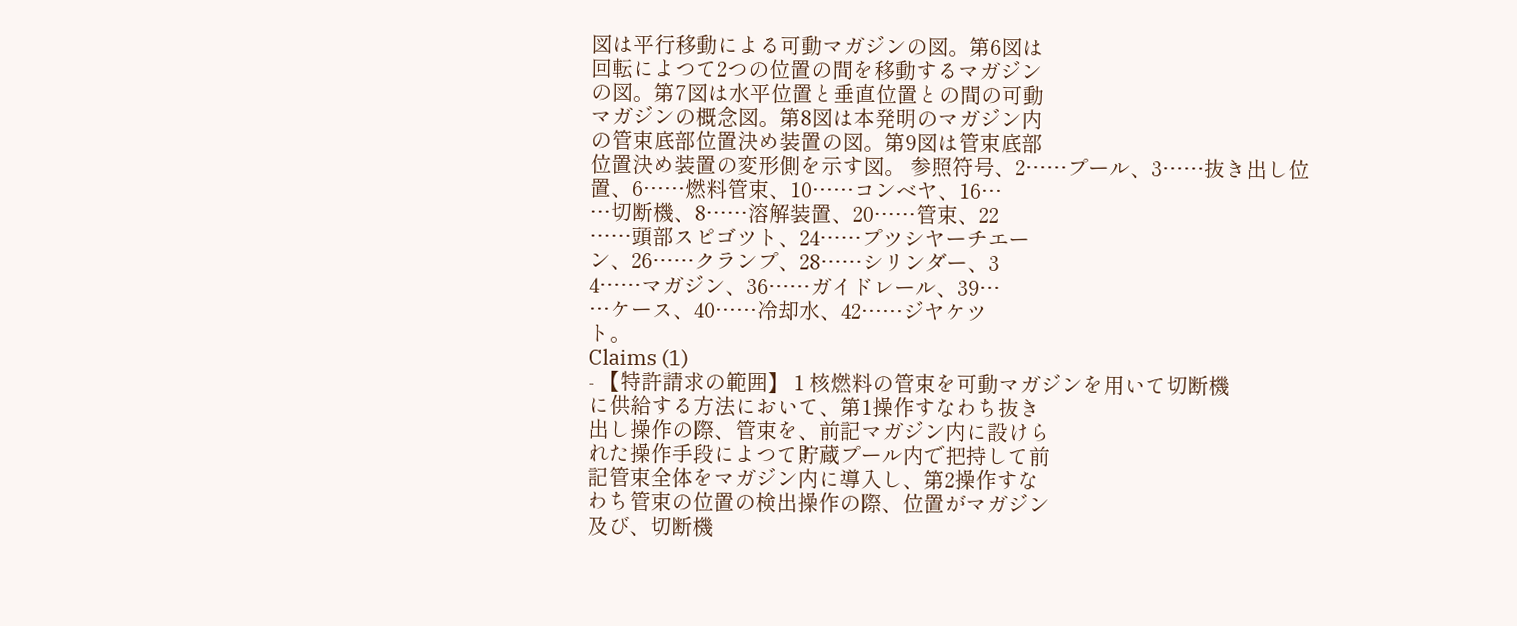図は平行移動による可動マガジンの図。第6図は
回転によつて2つの位置の間を移動するマガジン
の図。第7図は水平位置と垂直位置との間の可動
マガジンの概念図。第8図は本発明のマガジン内
の管束底部位置決め装置の図。第9図は管束底部
位置決め装置の変形側を示す図。 参照符号、2……プール、3……抜き出し位
置、6……燃料管束、10……コンベヤ、16…
…切断機、8……溶解装置、20……管束、22
……頭部スピゴツト、24……プツシヤーチエー
ン、26……クランプ、28……シリンダー、3
4……マガジン、36……ガイドレール、39…
…ケース、40……冷却水、42……ジヤケツ
ト。
Claims (1)
- 【特許請求の範囲】 1 核燃料の管束を可動マガジンを用いて切断機
に供給する方法において、第1操作すなわち抜き
出し操作の際、管束を、前記マガジン内に設けら
れた操作手段によつて貯蔵プール内で把持して前
記管束全体をマガジン内に導入し、第2操作すな
わち管束の位置の検出操作の際、位置がマガジン
及び、切断機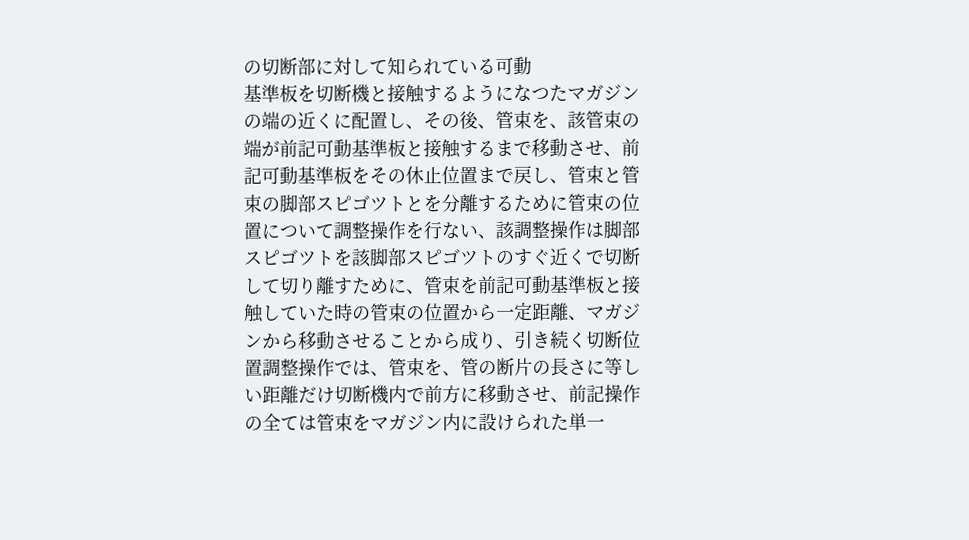の切断部に対して知られている可動
基準板を切断機と接触するようになつたマガジン
の端の近くに配置し、その後、管束を、該管束の
端が前記可動基準板と接触するまで移動させ、前
記可動基準板をその休止位置まで戻し、管束と管
束の脚部スピゴツトとを分離するために管束の位
置について調整操作を行ない、該調整操作は脚部
スピゴツトを該脚部スピゴツトのすぐ近くで切断
して切り離すために、管束を前記可動基準板と接
触していた時の管束の位置から一定距離、マガジ
ンから移動させることから成り、引き続く切断位
置調整操作では、管束を、管の断片の長さに等し
い距離だけ切断機内で前方に移動させ、前記操作
の全ては管束をマガジン内に設けられた単一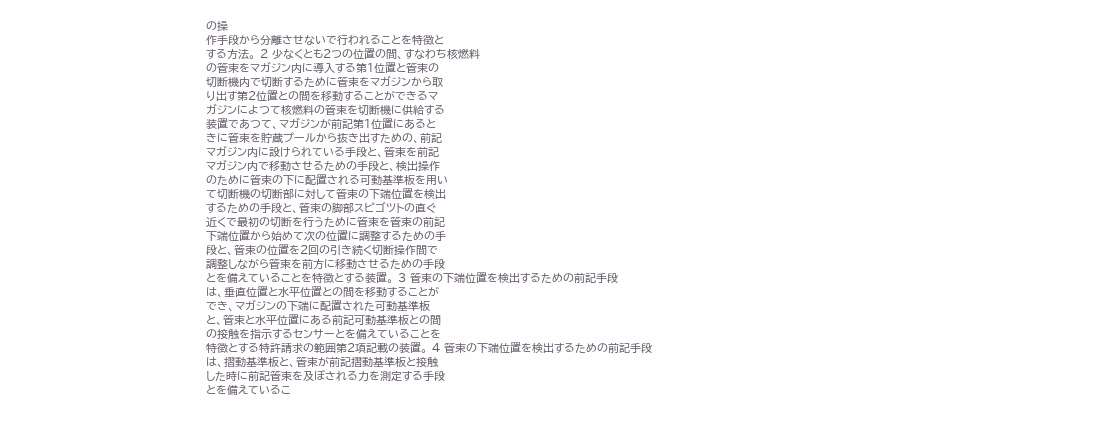の操
作手段から分離させないで行われることを特徴と
する方法。 2 少なくとも2つの位置の間、すなわち核燃料
の管束をマガジン内に導入する第1位置と管束の
切断機内で切断するために管束をマガジンから取
り出す第2位置との間を移動することができるマ
ガジンによつて核燃料の管束を切断機に供給する
装置であつて、マガジンが前記第1位置にあると
きに管束を貯蔵プールから抜き出すための、前記
マガジン内に設けられている手段と、管束を前記
マガジン内で移動させるための手段と、検出操作
のために管束の下に配置される可動基準板を用い
て切断機の切断部に対して管束の下端位置を検出
するための手段と、管束の脚部スピゴツトの直ぐ
近くで最初の切断を行うために管束を管束の前記
下端位置から始めて次の位置に調整するための手
段と、管束の位置を2回の引き続く切断操作間で
調整しながら管束を前方に移動させるための手段
とを備えていることを特徴とする装置。 3 管束の下端位置を検出するための前記手段
は、垂直位置と水平位置との間を移動することが
でき、マガジンの下端に配置された可動基準板
と、管束と水平位置にある前記可動基準板との間
の接触を指示するセンサーとを備えていることを
特徴とする特許請求の範囲第2項記載の装置。 4 管束の下端位置を検出するための前記手段
は、摺動基準板と、管束が前記摺動基準板と接触
した時に前記管束を及ぼされる力を測定する手段
とを備えているこ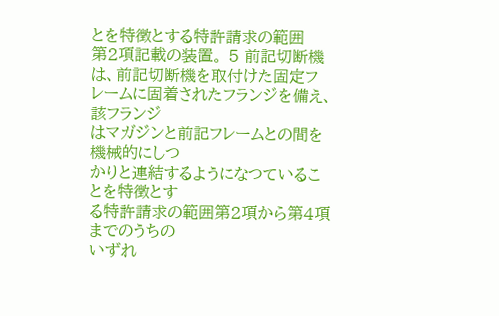とを特徴とする特許請求の範囲
第2項記載の装置。 5 前記切断機は、前記切断機を取付けた固定フ
レームに固着されたフランジを備え、該フランジ
はマガジンと前記フレームとの間を機械的にしつ
かりと連結するようになつていることを特徴とす
る特許請求の範囲第2項から第4項までのうちの
いずれ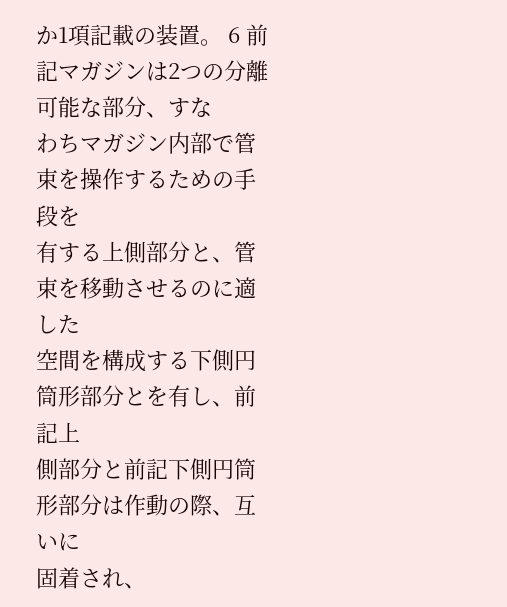か1項記載の装置。 6 前記マガジンは2つの分離可能な部分、すな
わちマガジン内部で管束を操作するための手段を
有する上側部分と、管束を移動させるのに適した
空間を構成する下側円筒形部分とを有し、前記上
側部分と前記下側円筒形部分は作動の際、互いに
固着され、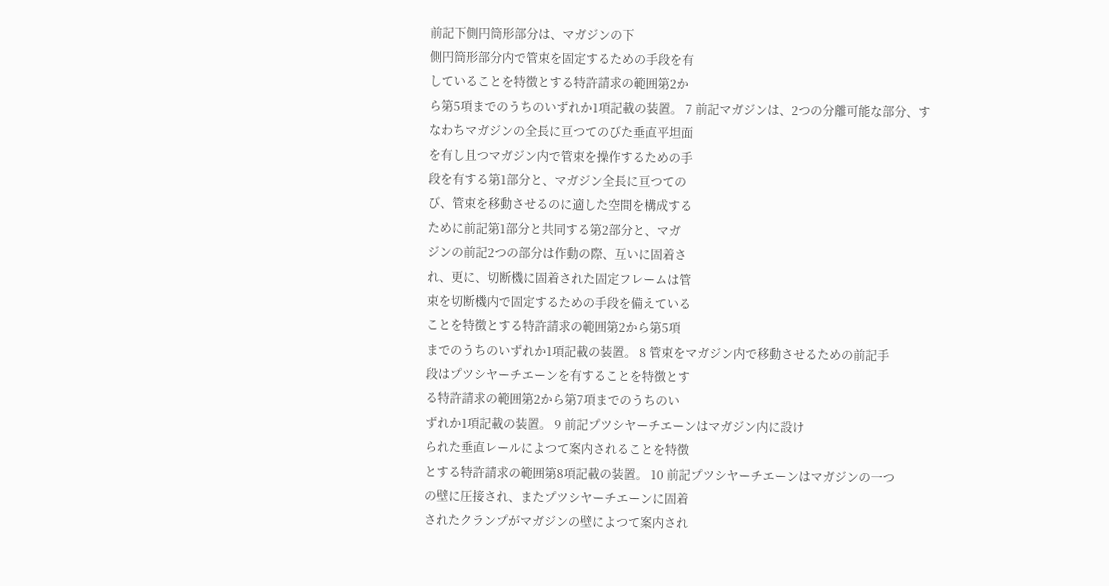前記下側円筒形部分は、マガジンの下
側円筒形部分内で管束を固定するための手段を有
していることを特徴とする特許請求の範囲第2か
ら第5項までのうちのいずれか1項記載の装置。 7 前記マガジンは、2つの分離可能な部分、す
なわちマガジンの全長に亘つてのびた垂直平坦面
を有し且つマガジン内で管束を操作するための手
段を有する第1部分と、マガジン全長に亘つての
び、管束を移動させるのに適した空間を構成する
ために前記第1部分と共同する第2部分と、マガ
ジンの前記2つの部分は作動の際、互いに固着さ
れ、更に、切断機に固着された固定フレームは管
束を切断機内で固定するための手段を備えている
ことを特徴とする特許請求の範囲第2から第5項
までのうちのいずれか1項記載の装置。 8 管束をマガジン内で移動させるための前記手
段はプツシヤーチエーンを有することを特徴とす
る特許請求の範囲第2から第7項までのうちのい
ずれか1項記載の装置。 9 前記プツシヤーチエーンはマガジン内に設け
られた垂直レールによつて案内されることを特徴
とする特許請求の範囲第8項記載の装置。 10 前記プツシヤーチエーンはマガジンの一つ
の壁に圧接され、またプツシヤーチエーンに固着
されたクランプがマガジンの壁によつて案内され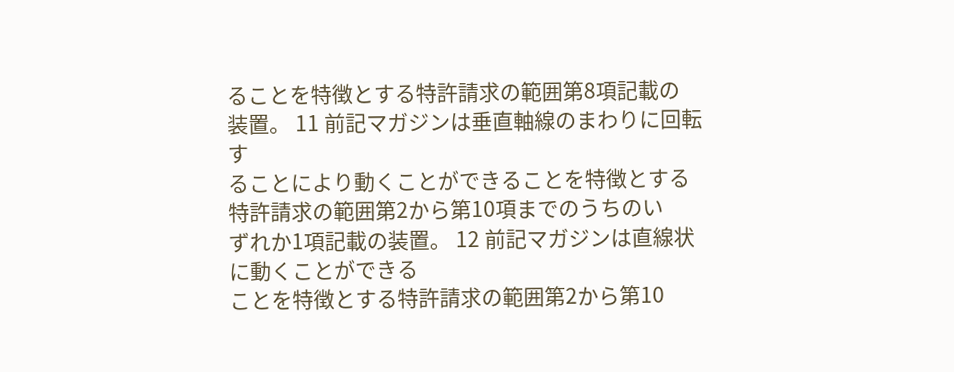ることを特徴とする特許請求の範囲第8項記載の
装置。 11 前記マガジンは垂直軸線のまわりに回転す
ることにより動くことができることを特徴とする
特許請求の範囲第2から第10項までのうちのい
ずれか1項記載の装置。 12 前記マガジンは直線状に動くことができる
ことを特徴とする特許請求の範囲第2から第10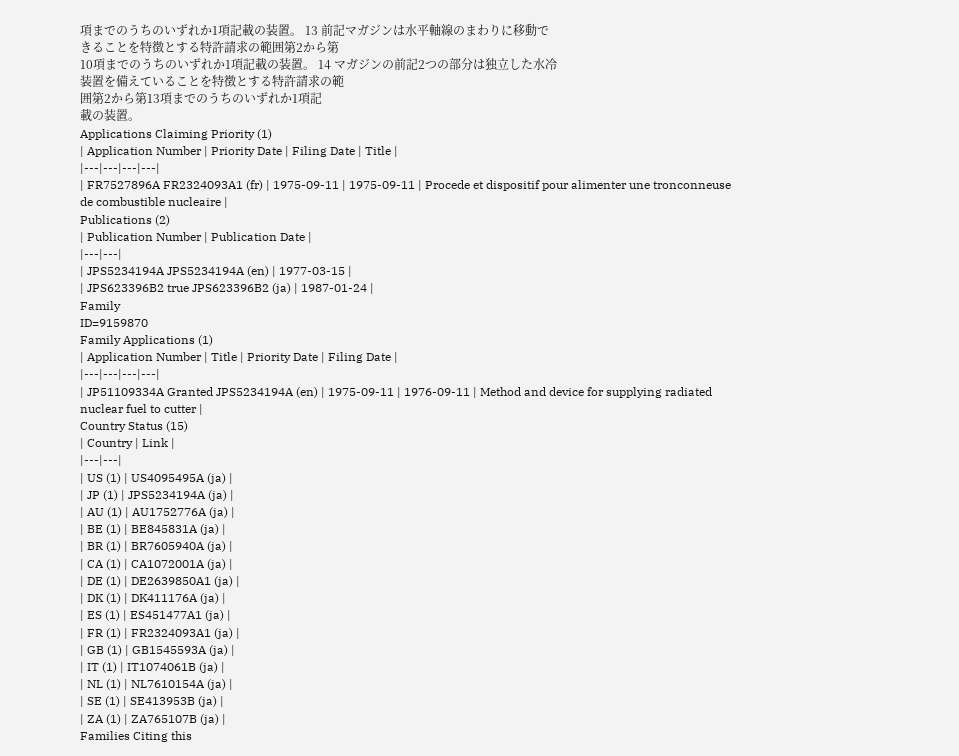項までのうちのいずれか1項記載の装置。 13 前記マガジンは水平軸線のまわりに移動で
きることを特徴とする特許請求の範囲第2から第
10項までのうちのいずれか1項記載の装置。 14 マガジンの前記2つの部分は独立した水冷
装置を備えていることを特徴とする特許請求の範
囲第2から第13項までのうちのいずれか1項記
載の装置。
Applications Claiming Priority (1)
| Application Number | Priority Date | Filing Date | Title |
|---|---|---|---|
| FR7527896A FR2324093A1 (fr) | 1975-09-11 | 1975-09-11 | Procede et dispositif pour alimenter une tronconneuse de combustible nucleaire |
Publications (2)
| Publication Number | Publication Date |
|---|---|
| JPS5234194A JPS5234194A (en) | 1977-03-15 |
| JPS623396B2 true JPS623396B2 (ja) | 1987-01-24 |
Family
ID=9159870
Family Applications (1)
| Application Number | Title | Priority Date | Filing Date |
|---|---|---|---|
| JP51109334A Granted JPS5234194A (en) | 1975-09-11 | 1976-09-11 | Method and device for supplying radiated nuclear fuel to cutter |
Country Status (15)
| Country | Link |
|---|---|
| US (1) | US4095495A (ja) |
| JP (1) | JPS5234194A (ja) |
| AU (1) | AU1752776A (ja) |
| BE (1) | BE845831A (ja) |
| BR (1) | BR7605940A (ja) |
| CA (1) | CA1072001A (ja) |
| DE (1) | DE2639850A1 (ja) |
| DK (1) | DK411176A (ja) |
| ES (1) | ES451477A1 (ja) |
| FR (1) | FR2324093A1 (ja) |
| GB (1) | GB1545593A (ja) |
| IT (1) | IT1074061B (ja) |
| NL (1) | NL7610154A (ja) |
| SE (1) | SE413953B (ja) |
| ZA (1) | ZA765107B (ja) |
Families Citing this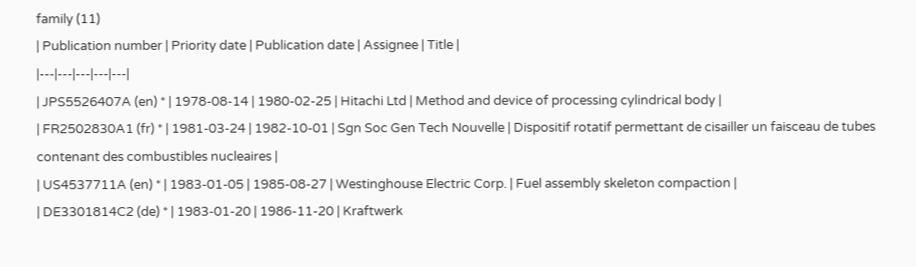family (11)
| Publication number | Priority date | Publication date | Assignee | Title |
|---|---|---|---|---|
| JPS5526407A (en) * | 1978-08-14 | 1980-02-25 | Hitachi Ltd | Method and device of processing cylindrical body |
| FR2502830A1 (fr) * | 1981-03-24 | 1982-10-01 | Sgn Soc Gen Tech Nouvelle | Dispositif rotatif permettant de cisailler un faisceau de tubes contenant des combustibles nucleaires |
| US4537711A (en) * | 1983-01-05 | 1985-08-27 | Westinghouse Electric Corp. | Fuel assembly skeleton compaction |
| DE3301814C2 (de) * | 1983-01-20 | 1986-11-20 | Kraftwerk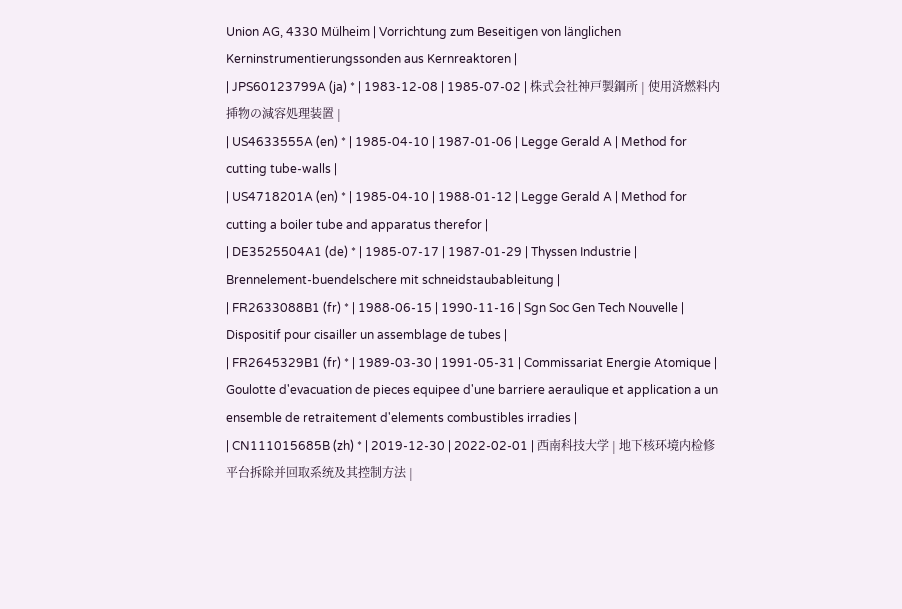Union AG, 4330 Mülheim | Vorrichtung zum Beseitigen von länglichen Kerninstrumentierungssonden aus Kernreaktoren |
| JPS60123799A (ja) * | 1983-12-08 | 1985-07-02 | 株式会社神戸製鋼所 | 使用済燃料内挿物の減容処理装置 |
| US4633555A (en) * | 1985-04-10 | 1987-01-06 | Legge Gerald A | Method for cutting tube-walls |
| US4718201A (en) * | 1985-04-10 | 1988-01-12 | Legge Gerald A | Method for cutting a boiler tube and apparatus therefor |
| DE3525504A1 (de) * | 1985-07-17 | 1987-01-29 | Thyssen Industrie | Brennelement-buendelschere mit schneidstaubableitung |
| FR2633088B1 (fr) * | 1988-06-15 | 1990-11-16 | Sgn Soc Gen Tech Nouvelle | Dispositif pour cisailler un assemblage de tubes |
| FR2645329B1 (fr) * | 1989-03-30 | 1991-05-31 | Commissariat Energie Atomique | Goulotte d'evacuation de pieces equipee d'une barriere aeraulique et application a un ensemble de retraitement d'elements combustibles irradies |
| CN111015685B (zh) * | 2019-12-30 | 2022-02-01 | 西南科技大学 | 地下核环境内检修平台拆除并回取系统及其控制方法 |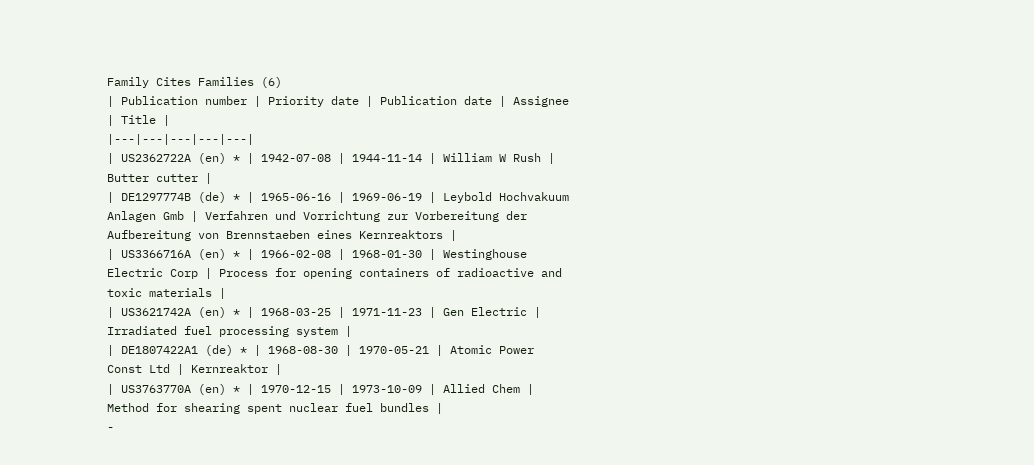Family Cites Families (6)
| Publication number | Priority date | Publication date | Assignee | Title |
|---|---|---|---|---|
| US2362722A (en) * | 1942-07-08 | 1944-11-14 | William W Rush | Butter cutter |
| DE1297774B (de) * | 1965-06-16 | 1969-06-19 | Leybold Hochvakuum Anlagen Gmb | Verfahren und Vorrichtung zur Vorbereitung der Aufbereitung von Brennstaeben eines Kernreaktors |
| US3366716A (en) * | 1966-02-08 | 1968-01-30 | Westinghouse Electric Corp | Process for opening containers of radioactive and toxic materials |
| US3621742A (en) * | 1968-03-25 | 1971-11-23 | Gen Electric | Irradiated fuel processing system |
| DE1807422A1 (de) * | 1968-08-30 | 1970-05-21 | Atomic Power Const Ltd | Kernreaktor |
| US3763770A (en) * | 1970-12-15 | 1973-10-09 | Allied Chem | Method for shearing spent nuclear fuel bundles |
-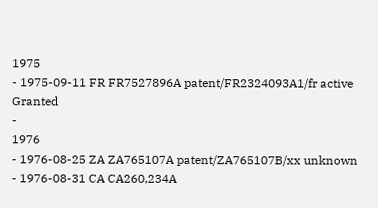1975
- 1975-09-11 FR FR7527896A patent/FR2324093A1/fr active Granted
-
1976
- 1976-08-25 ZA ZA765107A patent/ZA765107B/xx unknown
- 1976-08-31 CA CA260,234A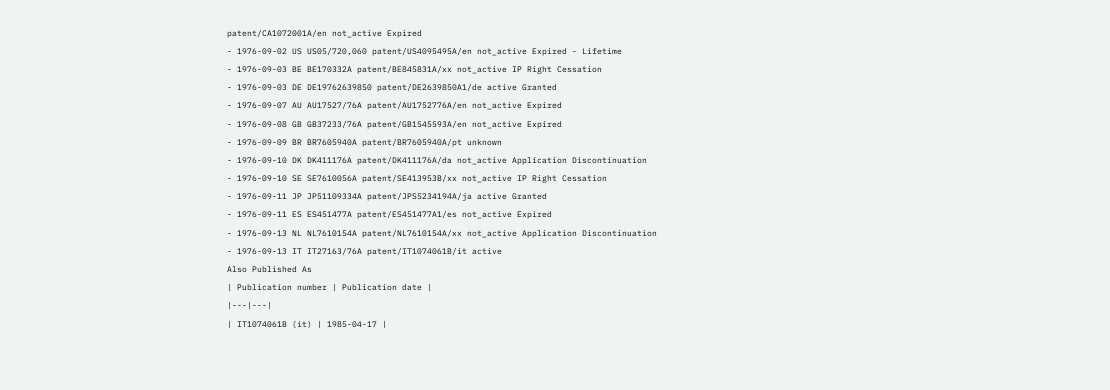patent/CA1072001A/en not_active Expired
- 1976-09-02 US US05/720,060 patent/US4095495A/en not_active Expired - Lifetime
- 1976-09-03 BE BE170332A patent/BE845831A/xx not_active IP Right Cessation
- 1976-09-03 DE DE19762639850 patent/DE2639850A1/de active Granted
- 1976-09-07 AU AU17527/76A patent/AU1752776A/en not_active Expired
- 1976-09-08 GB GB37233/76A patent/GB1545593A/en not_active Expired
- 1976-09-09 BR BR7605940A patent/BR7605940A/pt unknown
- 1976-09-10 DK DK411176A patent/DK411176A/da not_active Application Discontinuation
- 1976-09-10 SE SE7610056A patent/SE413953B/xx not_active IP Right Cessation
- 1976-09-11 JP JP51109334A patent/JPS5234194A/ja active Granted
- 1976-09-11 ES ES451477A patent/ES451477A1/es not_active Expired
- 1976-09-13 NL NL7610154A patent/NL7610154A/xx not_active Application Discontinuation
- 1976-09-13 IT IT27163/76A patent/IT1074061B/it active
Also Published As
| Publication number | Publication date |
|---|---|
| IT1074061B (it) | 1985-04-17 |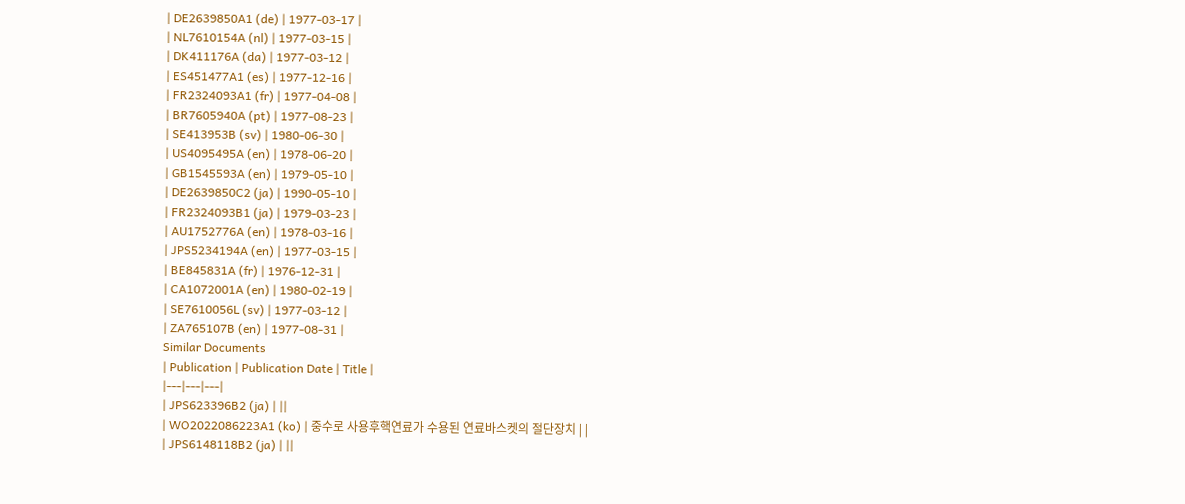| DE2639850A1 (de) | 1977-03-17 |
| NL7610154A (nl) | 1977-03-15 |
| DK411176A (da) | 1977-03-12 |
| ES451477A1 (es) | 1977-12-16 |
| FR2324093A1 (fr) | 1977-04-08 |
| BR7605940A (pt) | 1977-08-23 |
| SE413953B (sv) | 1980-06-30 |
| US4095495A (en) | 1978-06-20 |
| GB1545593A (en) | 1979-05-10 |
| DE2639850C2 (ja) | 1990-05-10 |
| FR2324093B1 (ja) | 1979-03-23 |
| AU1752776A (en) | 1978-03-16 |
| JPS5234194A (en) | 1977-03-15 |
| BE845831A (fr) | 1976-12-31 |
| CA1072001A (en) | 1980-02-19 |
| SE7610056L (sv) | 1977-03-12 |
| ZA765107B (en) | 1977-08-31 |
Similar Documents
| Publication | Publication Date | Title |
|---|---|---|
| JPS623396B2 (ja) | ||
| WO2022086223A1 (ko) | 중수로 사용후핵연료가 수용된 연료바스켓의 절단장치 | |
| JPS6148118B2 (ja) | ||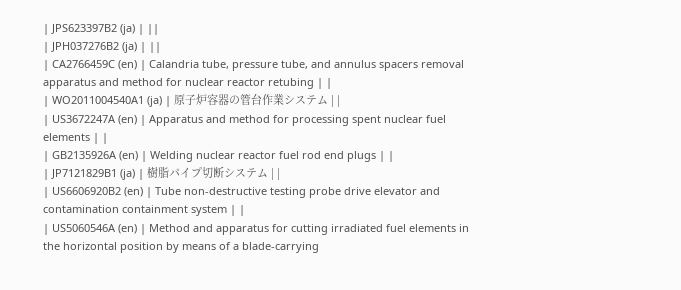| JPS623397B2 (ja) | ||
| JPH037276B2 (ja) | ||
| CA2766459C (en) | Calandria tube, pressure tube, and annulus spacers removal apparatus and method for nuclear reactor retubing | |
| WO2011004540A1 (ja) | 原子炉容器の管台作業システム | |
| US3672247A (en) | Apparatus and method for processing spent nuclear fuel elements | |
| GB2135926A (en) | Welding nuclear reactor fuel rod end plugs | |
| JP7121829B1 (ja) | 樹脂パイプ切断システム | |
| US6606920B2 (en) | Tube non-destructive testing probe drive elevator and contamination containment system | |
| US5060546A (en) | Method and apparatus for cutting irradiated fuel elements in the horizontal position by means of a blade-carrying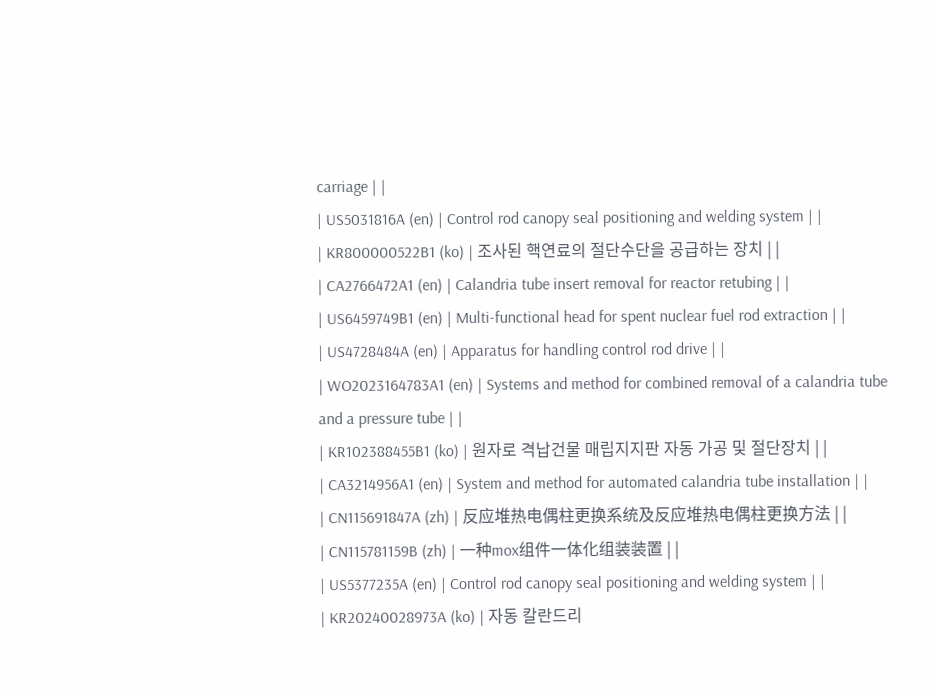carriage | |
| US5031816A (en) | Control rod canopy seal positioning and welding system | |
| KR800000522B1 (ko) | 조사된 핵연료의 절단수단을 공급하는 장치 | |
| CA2766472A1 (en) | Calandria tube insert removal for reactor retubing | |
| US6459749B1 (en) | Multi-functional head for spent nuclear fuel rod extraction | |
| US4728484A (en) | Apparatus for handling control rod drive | |
| WO2023164783A1 (en) | Systems and method for combined removal of a calandria tube and a pressure tube | |
| KR102388455B1 (ko) | 원자로 격납건물 매립지지판 자동 가공 및 절단장치 | |
| CA3214956A1 (en) | System and method for automated calandria tube installation | |
| CN115691847A (zh) | 反应堆热电偶柱更换系统及反应堆热电偶柱更换方法 | |
| CN115781159B (zh) | 一种mox组件一体化组装装置 | |
| US5377235A (en) | Control rod canopy seal positioning and welding system | |
| KR20240028973A (ko) | 자동 칼란드리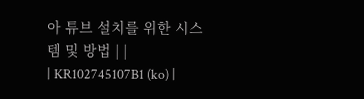아 튜브 설치를 위한 시스템 및 방법 | |
| KR102745107B1 (ko) |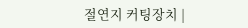절연지 커팅장치 |